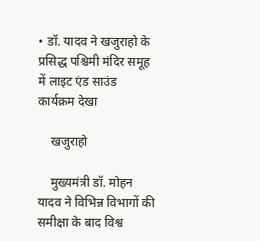• डॉ. यादव ने खजुराहो के प्रसिद्ध पश्चिमी मंदिर समूह में लाइट एंड साउंड कार्यक्रम देखा

    खजुराहो

    मुख्यमंत्री डॉ. मोहन यादव ने विभिन्न विभागों की समीक्षा के बाद विश्व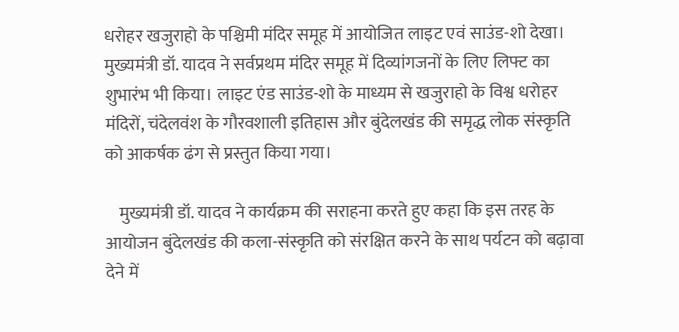धरोहर खजुराहो के पश्चिमी मंदिर समूह में आयोजित लाइट एवं साउंड-शो देखा। मुख्यमंत्री डॉ. यादव ने सर्वप्रथम मंदिर समूह में दिव्यांगजनों के लिए लिफ्ट का शुभारंभ भी किया। लाइट एंड साउंड-शो के माध्यम से खजुराहो के विश्व धरोहर मंदिरों, चंदेलवंश के गौरवशाली इतिहास और बुंदेलखंड की समृद्ध लोक संस्कृति को आकर्षक ढंग से प्रस्तुत किया गया।

    मुख्यमंत्री डॉ. यादव ने कार्यक्रम की सराहना करते हुए कहा कि इस तरह के आयोजन बुंदेलखंड की कला-संस्कृति को संरक्षित करने के साथ पर्यटन को बढ़ावा देने में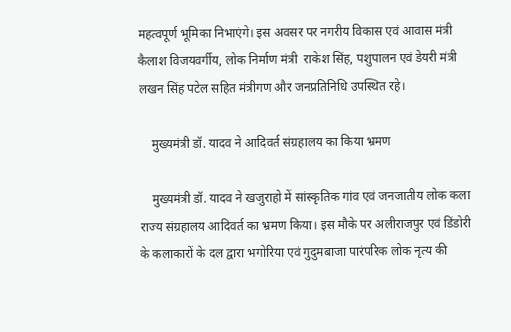महत्वपूर्ण भूमिका निभाएंगे। इस अवसर पर नगरीय विकास एवं आवास मंत्री  कैलाश विजयवर्गीय, लोक निर्माण मंत्री  राकेश सिंह, पशुपालन एवं डेयरी मंत्री  लखन सिंह पटेल सहित मंत्रीगण और जनप्रतिनिधि उपस्थित रहे।

    मुख्यमंत्री डॉ. यादव ने आदिवर्त संग्रहालय का किया भ्रमण

    मुख्यमंत्री डॉ. यादव ने खजुराहो में सांस्कृतिक गांव एवं जनजातीय लोक कला राज्य संग्रहालय आदिवर्त का भ्रमण किया। इस मौके पर अलीराजपुर एवं डिंडोरी के कलाकारों के दल द्वारा भगोरिया एवं गुदुमबाजा पारंपरिक लोक नृत्य की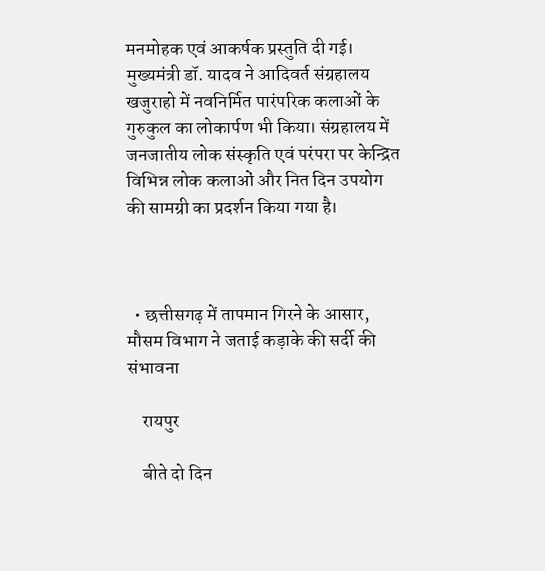मनमोहक एवं आकर्षक प्रस्तुति दी गई। मुख्यमंत्री डॉ. यादव ने आदिवर्त संग्रहालय खजुराहो में नवनिर्मित पारंपरिक कलाओं के गुरुकुल का लोकार्पण भी किया। संग्रहालय में जनजातीय लोक संस्कृति एवं परंपरा पर केन्द्रित विभिन्न लोक कलाओं और नित दिन उपयोग की सामग्री का प्रदर्शन किया गया है।



  • छत्तीसगढ़ में तापमान गिरने के आसार, मौसम विभाग ने जताई कड़ाके की सर्दी की संभावना

    रायपुर

    बीते दो दिन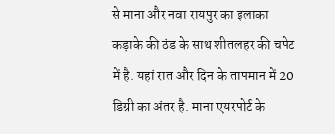से माना और नवा रायपुर का इलाका कड़ाके की ठंड के साथ शीतलहर की चपेट में है. यहां रात और दिन के तापमान में 20 डिग्री का अंतर है. माना एयरपोर्ट के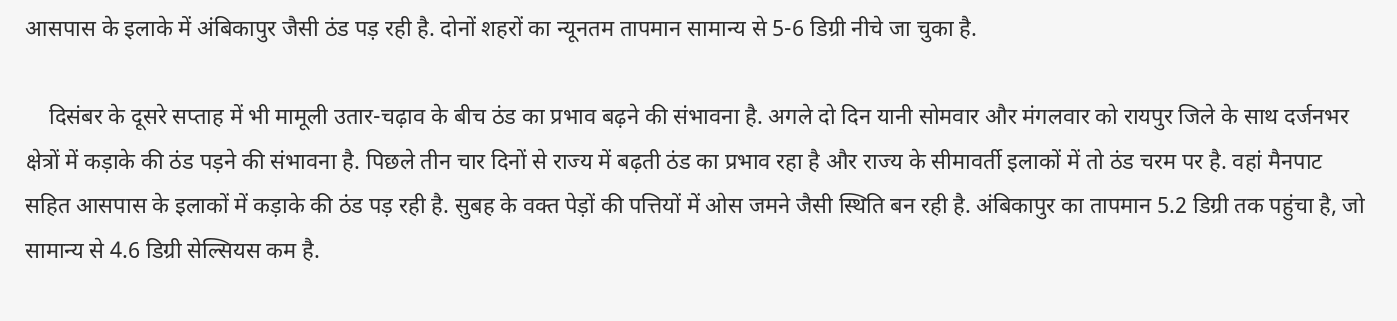आसपास के इलाके में अंबिकापुर जैसी ठंड पड़ रही है. दोनों शहरों का न्यूनतम तापमान सामान्य से 5-6 डिग्री नीचे जा चुका है.

    दिसंबर के दूसरे सप्ताह में भी मामूली उतार-चढ़ाव के बीच ठंड का प्रभाव बढ़ने की संभावना है. अगले दो दिन यानी सोमवार और मंगलवार को रायपुर जिले के साथ दर्जनभर क्षेत्रों में कड़ाके की ठंड पड़ने की संभावना है. पिछले तीन चार दिनों से राज्य में बढ़ती ठंड का प्रभाव रहा है और राज्य के सीमावर्ती इलाकों में तो ठंड चरम पर है. वहां मैनपाट सहित आसपास के इलाकों में कड़ाके की ठंड पड़ रही है. सुबह के वक्त पेड़ों की पत्तियों में ओस जमने जैसी स्थिति बन रही है. अंबिकापुर का तापमान 5.2 डिग्री तक पहुंचा है, जो सामान्य से 4.6 डिग्री सेल्सियस कम है.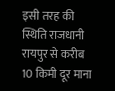इसी तरह की स्थिति राजधानी रायपुर से करीब 10 किमी दूर माना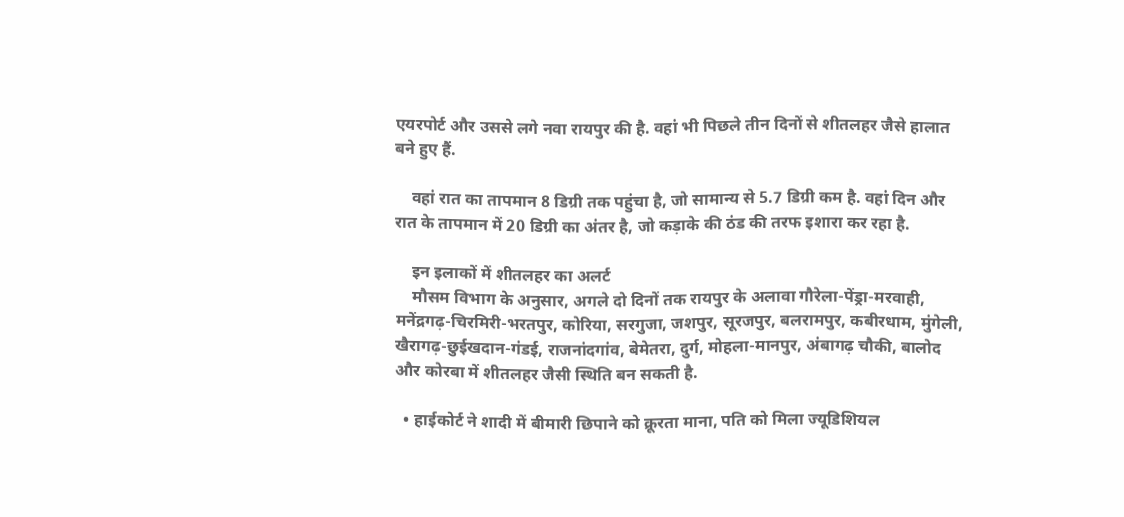एयरपोर्ट और उससे लगे नवा रायपुर की है. वहां भी पिछले तीन दिनों से शीतलहर जैसे हालात बने हुए हैं.

    वहां रात का तापमान 8 डिग्री तक पहुंचा है, जो सामान्य से 5.7 डिग्री कम है. वहां दिन और रात के तापमान में 20 डिग्री का अंतर है, जो कड़ाके की ठंड की तरफ इशारा कर रहा है.

    इन इलाकों में शीतलहर का अलर्ट
    मौसम विभाग के अनुसार, अगले दो दिनों तक रायपुर के अलावा गौरेला-पेंड्रा-मरवाही, मनेंद्रगढ़-चिरमिरी-भरतपुर, कोरिया, सरगुजा, जशपुर, सूरजपुर, बलरामपुर, कबीरधाम, मुंगेली, खैरागढ़-छुईखदान-गंडई, राजनांदगांव, बेमेतरा, दुर्ग, मोहला-मानपुर, अंबागढ़ चौकी, बालोद और कोरबा में शीतलहर जैसी स्थिति बन सकती है.

  • हाईकोर्ट ने शादी में बीमारी छिपाने को क्रूरता माना, पति को मिला ज्यूडिशियल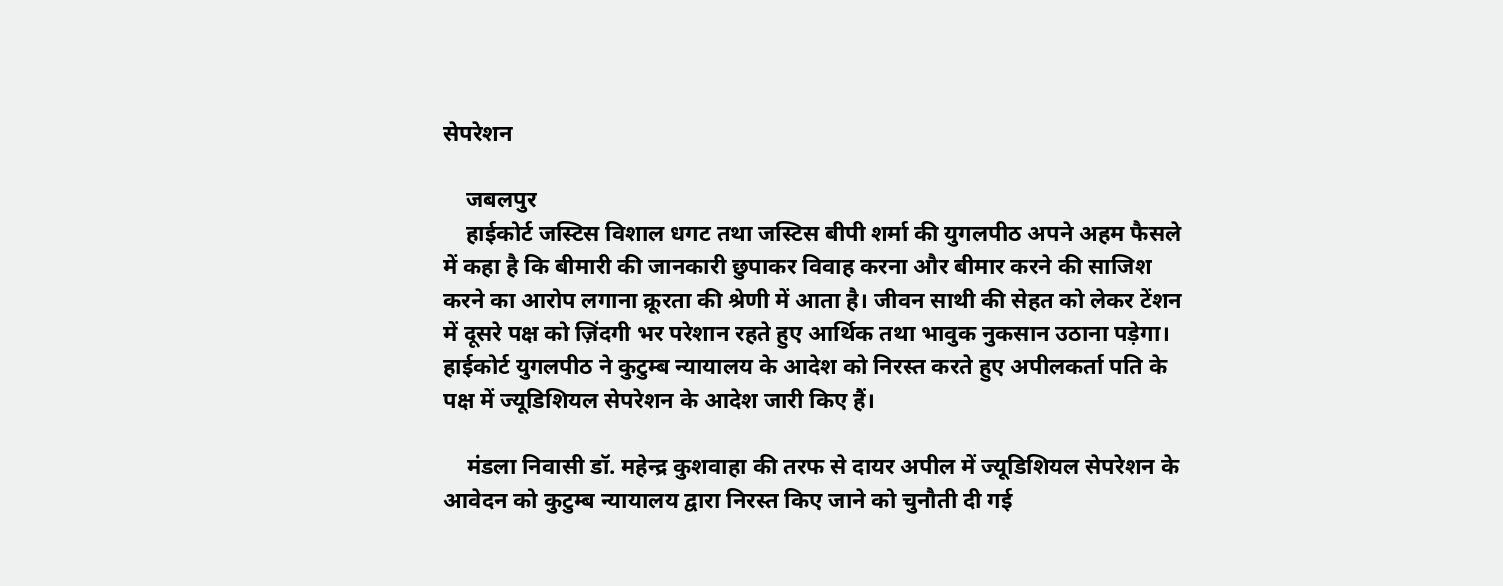सेपरेशन

    जबलपुर
    हाईकोर्ट जस्टिस विशाल धगट तथा जस्टिस बीपी शर्मा की युगलपीठ अपने अहम फैसले में कहा है कि बीमारी की जानकारी छुपाकर विवाह करना और बीमार करने की साजिश करने का आरोप लगाना क्रूरता की श्रेणी में आता है। जीवन साथी की सेहत को लेकर टेंशन में दूसरे पक्ष को ज़िंदगी भर परेशान रहते हुए आर्थिक तथा भावुक नुकसान उठाना पड़ेगा। हाईकोर्ट युगलपीठ ने कुटुम्ब न्यायालय के आदेश को निरस्त करते हुए अपीलकर्ता पति के पक्ष में ज्यूडिशियल सेपरेशन के आदेश जारी किए हैं।

    मंडला निवासी डॉ. महेन्द्र कुशवाहा की तरफ से दायर अपील में ज्यूडिशियल सेपरेशन के आवेदन को कुटुम्ब न्यायालय द्वारा निरस्त किए जाने को चुनौती दी गई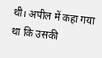थी। अपील में कहा गया था कि उसकी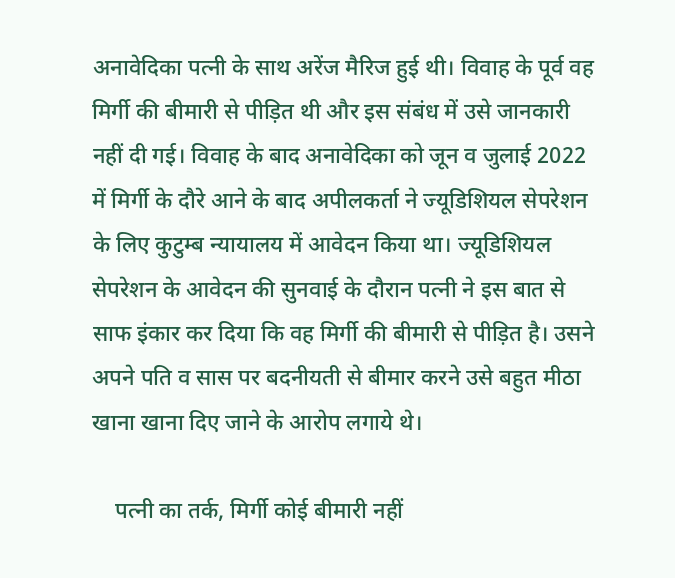अनावेदिका पत्नी के साथ अरेंज मैरिज हुई थी। विवाह के पूर्व वह मिर्गी की बीमारी से पीड़ित थी और इस संबंध में उसे जानकारी नहीं दी गई। विवाह के बाद अनावेदिका को जून व जुलाई 2022 में मिर्गी के दौरे आने के बाद अपीलकर्ता ने ज्यूडिशियल सेपरेशन के लिए कुटुम्ब न्यायालय में आवेदन किया था। ज्यूडिशियल सेपरेशन के आवेदन की सुनवाई के दौरान पत्नी ने इस बात से साफ इंकार कर दिया कि वह मिर्गी की बीमारी से पीड़ित है। उसने अपने पति व सास पर बदनीयती से बीमार करने उसे बहुत मीठा खाना खाना दिए जाने के आरोप लगाये थे।

    पत्नी का तर्क, मिर्गी कोई बीमारी नहीं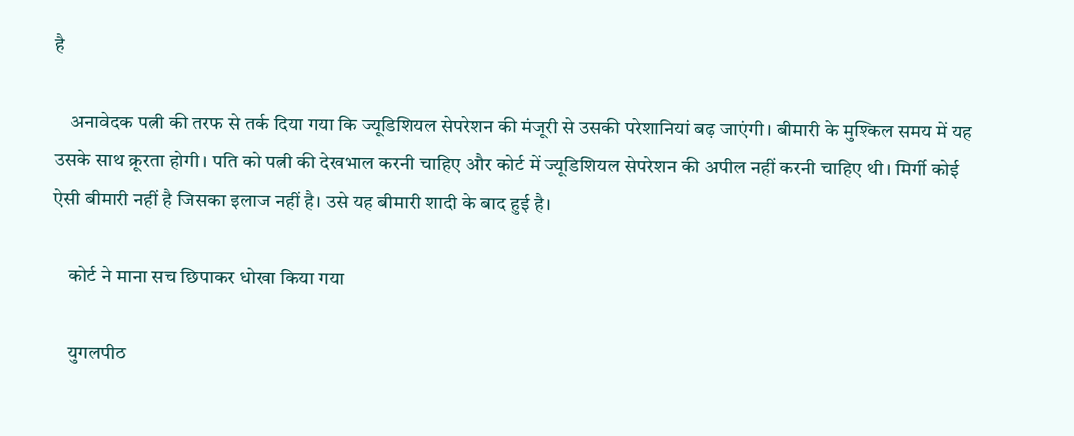है

    अनावेदक पत्नी की तरफ से तर्क दिया गया कि ज्यूडिशियल सेपरेशन की मंजूरी से उसकी परेशानियां बढ़ जाएंगी। बीमारी के मुश्किल समय में यह उसके साथ क्रूरता होगी। पति को पत्नी की देखभाल करनी चाहिए और कोर्ट में ज्यूडिशियल सेपरेशन की अपील नहीं करनी चाहिए थी। मिर्गी कोई ऐसी बीमारी नहीं है जिसका इलाज नहीं है। उसे यह बीमारी शादी के बाद हुई है।

    कोर्ट ने माना सच छिपाकर धोखा किया गया

    युगलपीठ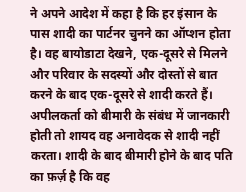ने अपने आदेश में कहा है कि हर इंसान के पास शादी का पार्टनर चुनने का ऑप्शन होता है। वह बायोडाटा देखने, एक-दूसरे से मिलने और परिवार के सदस्यों और दोस्तों से बात करने के बाद एक-दूसरे से शादी करते हैं। अपीलकर्ता को बीमारी के संबंध में जानकारी होती तो शायद वह अनावेदक से शादी नहीं करता। शादी के बाद बीमारी होने के बाद पति का फ़र्ज़ है कि वह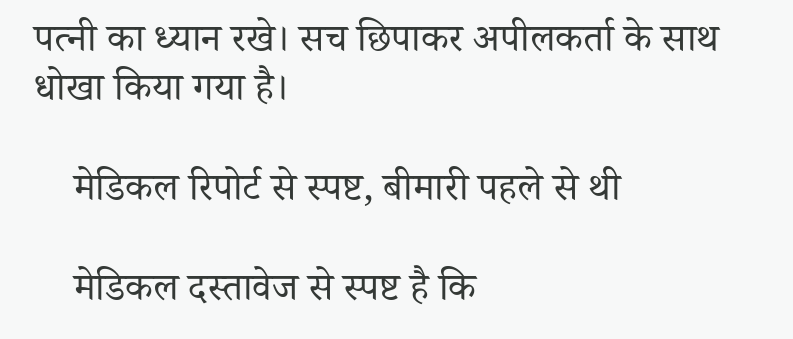पत्नी का ध्यान रखे। सच छिपाकर अपीलकर्ता के साथ धोखा किया गया है।

    मेडिकल रिपोर्ट से स्पष्ट, बीमारी पहले से थी

    मेडिकल दस्तावेज से स्पष्ट है कि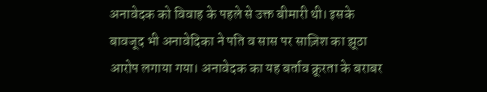अनावेदक को विवाह के पहले से उक्त बीमारी थी। इसके बावजूद भी अनावेदिका ने पति व सास पर साज़िश का झूठा आरोप लगाया गया। अनावेदक का यह बर्ताव क्रूरता के बराबर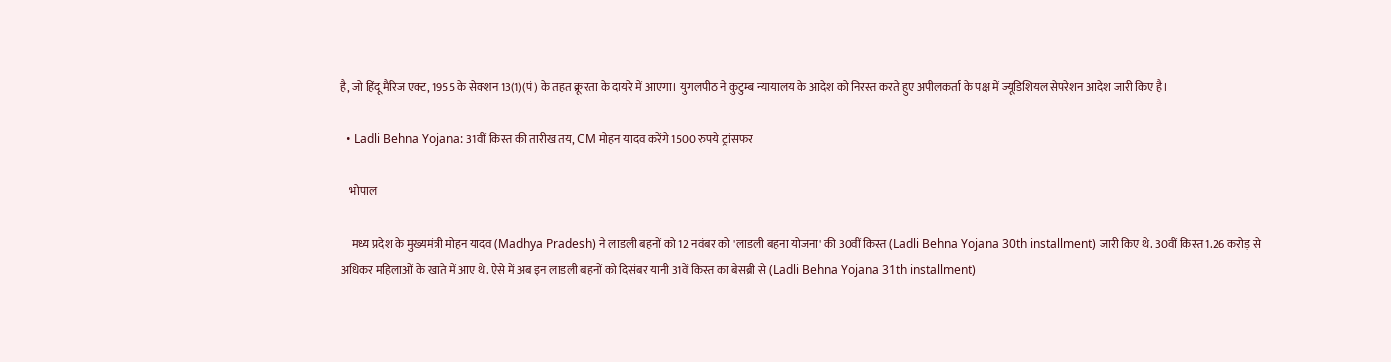है, जो हिंदू मैरिज एक्ट, 1955 के सेक्शन 13(1)(पं) के तहत क्रूरता के दायरे में आएगा। युगलपीठ ने कुटुम्ब न्यायालय के आदेश को निरस्त करते हुए अपीलकर्ता के पक्ष में ज्यूडिशियल सेपरेशन आदेश जारी किए है।

  • Ladli Behna Yojana: 31वीं किस्त की तारीख तय, CM मोहन यादव करेंगे 1500 रुपये ट्रांसफर

    भोपाल

     मध्य प्रदेश के मुख्यमंत्री मोहन यादव (Madhya Pradesh) ने लाडली बहनों को 12 नवंबर को 'लाडली बहना योजना' की 30वीं किस्त (Ladli Behna Yojana 30th installment) जारी किए थे. 30वीं किस्त 1.26 करोड़ से अधिकर महिलाओं के खाते में आए थे. ऐसे में अब इन लाडली बहनों को दिसंबर यानी 31वें किस्त का बेसब्री से (Ladli Behna Yojana 31th installment)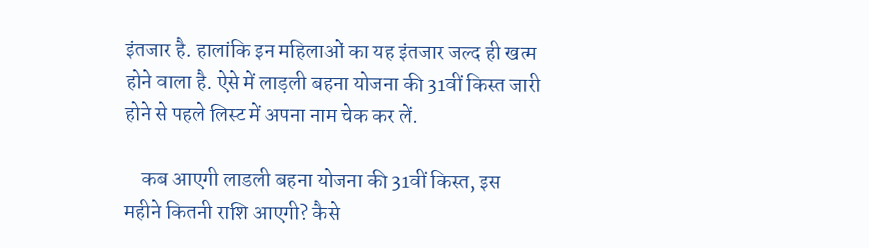इंतजार है. हालांकि इन महिलाओं का यह इंतजार जल्द ही खत्म होने वाला है. ऐसे में लाड़ली बहना योजना की 31वीं किस्त जारी होने से पहले लिस्ट में अपना नाम चेक कर लें.

    कब आएगी लाडली बहना योजना की 31वीं किस्त, इस महीने कितनी राशि आएगी? कैसे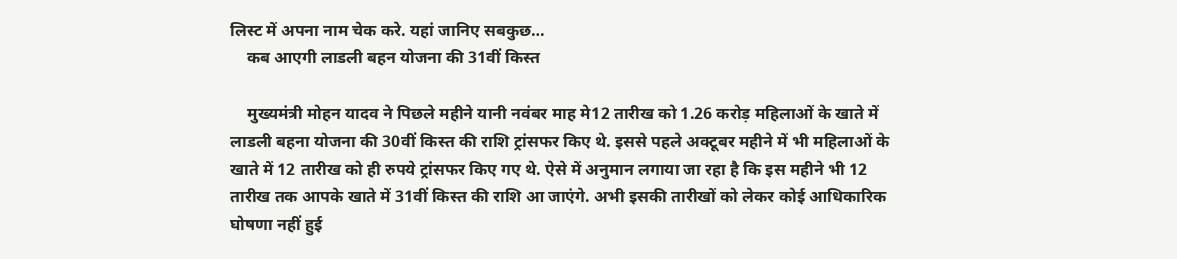लिस्ट में अपना नाम चेक करे. यहां जानिए सबकुछ…
    कब आएगी लाडली बहन योजना की 31वीं किस्त

    मुख्यमंत्री मोहन यादव ने पिछले महीने यानी नवंबर माह मे12 तारीख को 1.26 करोड़ महिलाओं के खाते में लाडली बहना योजना की 30वीं किस्त की राशि ट्रांसफर किए थे. इससे पहले अक्टूबर महीने में भी महिलाओं के खाते में 12 तारीख को ही रुपये ट्रांसफर किए गए थे. ऐसे में अनुमान लगाया जा रहा है कि इस महीने भी 12 तारीख तक आपके खाते में 31वीं किस्त की राशि आ जाएंगे. अभी इसकी तारीखों को लेकर कोई आधिकारिक घोषणा नहीं हुई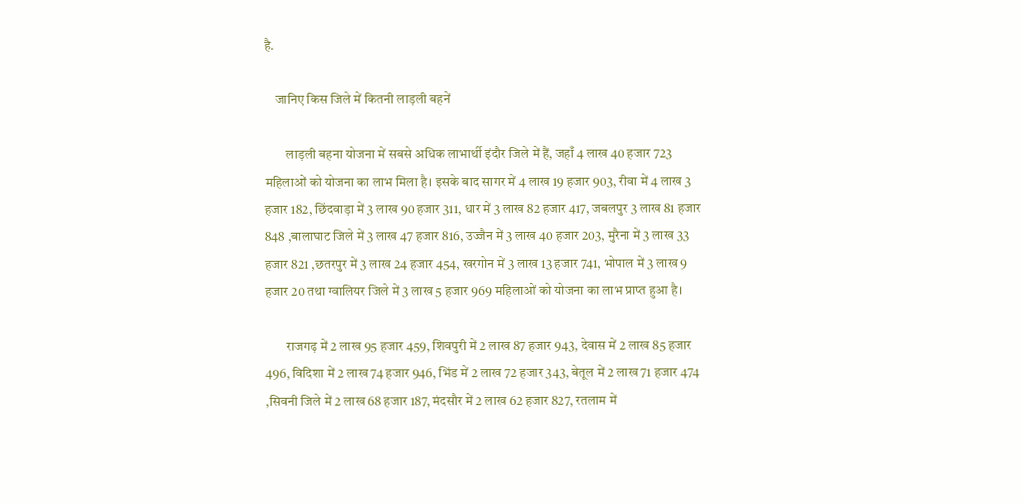है.

    जानिए किस जिले में कितनी लाड़ली बहनें

        लाड़ली बहना योजना में सबसे अधिक लाभार्थी इंदौर जिले में हैं, जहाँ 4 लाख 40 हजार 723 महिलाओं को योजना का लाभ मिला है। इसके बाद सागर में 4 लाख 19 हजार 903, रीवा में 4 लाख 3 हजार 182, छिंदवाड़ा में 3 लाख 90 हजार 311, धार में 3 लाख 82 हजार 417, जबलपुर 3 लाख 81 हजार 848 ,बालाघाट जिले में 3 लाख 47 हजार 816, उज्जैन में 3 लाख 40 हजार 203, मुरैना में 3 लाख 33 हजार 821 ,छतरपुर में 3 लाख 24 हजार 454, खरगोन में 3 लाख 13 हजार 741, भोपाल में 3 लाख 9 हजार 20 तथा ग्वालियर जिले में 3 लाख 5 हजार 969 महिलाओं को योजना का लाभ प्राप्त हुआ है।

        राजगढ़ में 2 लाख 95 हजार 459, शिवपुरी में 2 लाख 87 हजार 943, देवास में 2 लाख 85 हजार 496, विदिशा में 2 लाख 74 हजार 946, भिंड में 2 लाख 72 हजार 343, बेतूल में 2 लाख 71 हजार 474 ,सिवनी जिले में 2 लाख 68 हजार 187, मंदसौर में 2 लाख 62 हजार 827, रतलाम में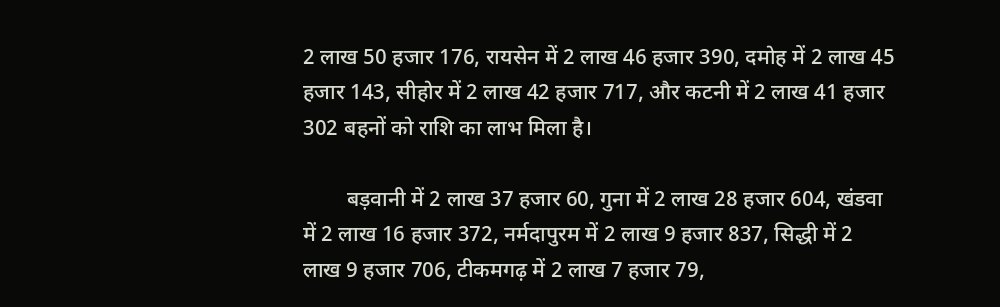2 लाख 50 हजार 176, रायसेन में 2 लाख 46 हजार 390, दमोह में 2 लाख 45 हजार 143, सीहोर में 2 लाख 42 हजार 717, और कटनी में 2 लाख 41 हजार 302 बहनों को राशि का लाभ मिला है।

        बड़वानी में 2 लाख 37 हजार 60, गुना में 2 लाख 28 हजार 604, खंडवा में 2 लाख 16 हजार 372, नर्मदापुरम में 2 लाख 9 हजार 837, सिद्धी में 2 लाख 9 हजार 706, टीकमगढ़ में 2 लाख 7 हजार 79,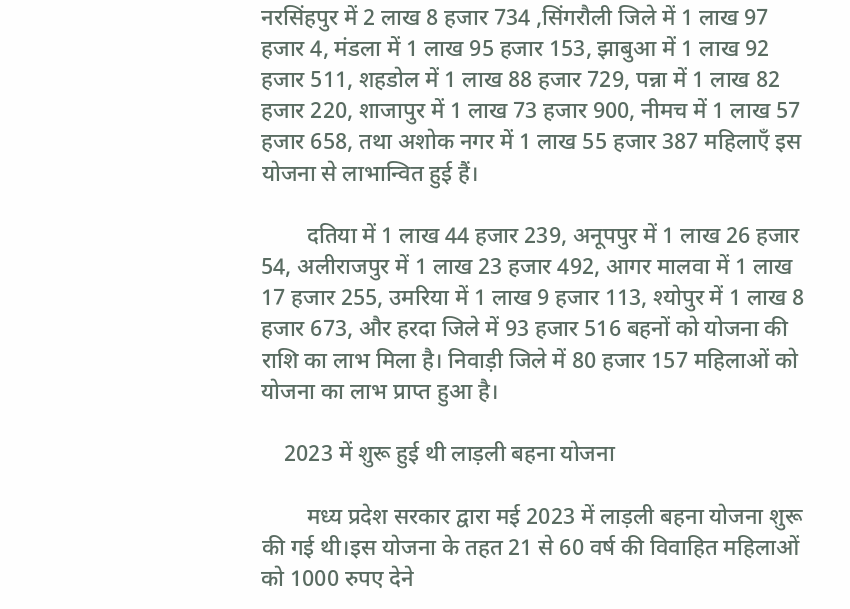नरसिंहपुर में 2 लाख 8 हजार 734 ,सिंगरौली जिले में 1 लाख 97 हजार 4, मंडला में 1 लाख 95 हजार 153, झाबुआ में 1 लाख 92 हजार 511, शहडोल में 1 लाख 88 हजार 729, पन्ना में 1 लाख 82 हजार 220, शाजापुर में 1 लाख 73 हजार 900, नीमच में 1 लाख 57 हजार 658, तथा अशोक नगर में 1 लाख 55 हजार 387 महिलाएँ इस योजना से लाभान्वित हुई हैं।

        दतिया में 1 लाख 44 हजार 239, अनूपपुर में 1 लाख 26 हजार 54, अलीराजपुर में 1 लाख 23 हजार 492, आगर मालवा में 1 लाख 17 हजार 255, उमरिया में 1 लाख 9 हजार 113, श्योपुर में 1 लाख 8 हजार 673, और हरदा जिले में 93 हजार 516 बहनों को योजना की राशि का लाभ मिला है। निवाड़ी जिले में 80 हजार 157 महिलाओं को योजना का लाभ प्राप्त हुआ है।

    2023 में शुरू हुई थी लाड़ली बहना योजना

        मध्य प्रदेश सरकार द्वारा मई 2023 में लाड़ली बहना योजना शुरू की गई थी।इस योजना के तहत 21 से 60 वर्ष की विवाहित महिलाओं को 1000 रुपए देने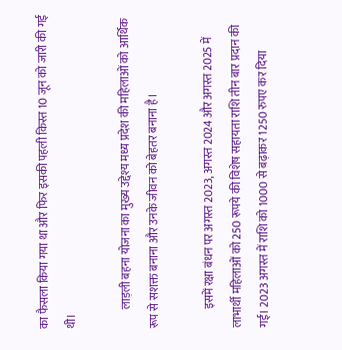का फैसला किया गया था और फिर इसकी पहली किस्त 10 जून को जारी की गई थी।

        लाड़ली बहना योजना का मुख्य उद्देश्य मध्य प्रदेश की महिलाओं को आर्थिक रूप से सशक्त बनाना और उनके जीवन को बेहतर बनाना है।

        इसमें रक्षा बंधन पर अगस्त 2023, अगस्त 2024 और अगस्त 2025 में लाभार्थी महिलाओं को 250 रूपये की विशेष सहायता राशि तीन बार प्रदान की गई। 2023 अगस्त में राशि को 1000 से बढ़ाकर 1250 रुपए कर दिया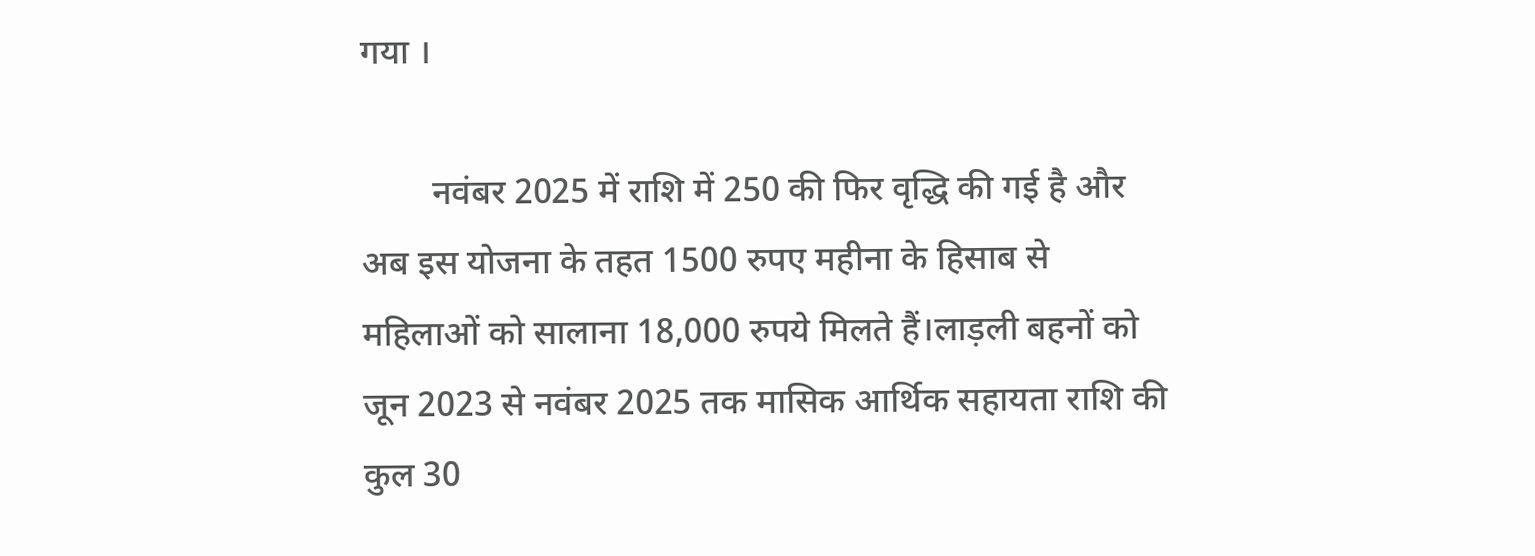गया ।

        नवंबर 2025 में राशि में 250 की फिर वृद्धि की गई है और अब इस योजना के तहत 1500 रुपए महीना के हिसाब से महिलाओं को सालाना 18,000 रुपये मिलते हैं।लाड़ली बहनों को जून 2023 से नवंबर 2025 तक मासिक आर्थिक सहायता राशि की कुल 30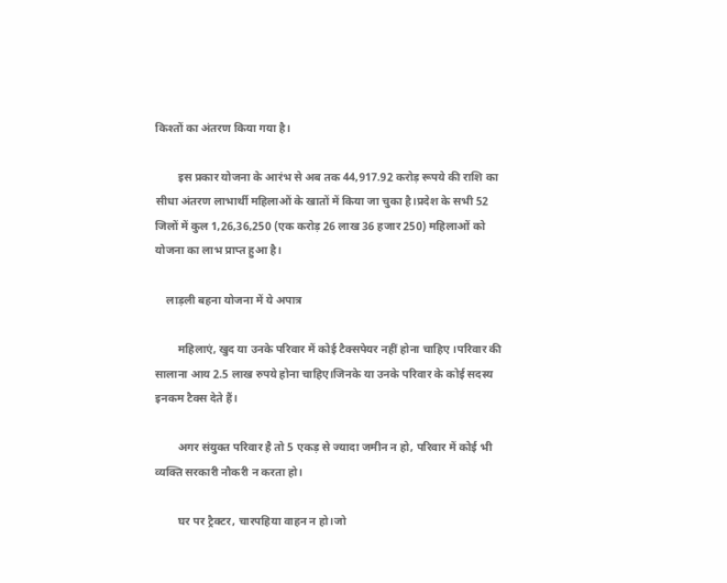किश्तों का अंतरण किया गया है।

        इस प्रकार योजना के आरंभ से अब तक 44,917.92 करोड़ रूपये की राशि का सीधा अंतरण लाभार्थी महिलाओं के खातों में किया जा चुका है।प्रदेश के सभी 52 जिलों में कुल 1,26,36,250 (एक करोड़ 26 लाख 36 हजार 250) महिलाओं को योजना का लाभ प्राप्त हुआ है।

    लाड़ली बहना योजना में ये अपात्र

        महिलाएं, खुद या उनके परिवार में कोई टैक्सपेयर नहीं होना चाहिए ।परिवार की सालाना आय 2.5 लाख रुपये होना चाहिए।जिनके या उनके परिवार के कोई सदस्य इनकम टैक्स देते हैं।

        अगर संयुक्त परिवार है तो 5 एकड़ से ज्यादा जमीन न हो, परिवार में कोई भी व्यक्ति सरकारी नौकरी न करता हो।

        घर पर ट्रैक्टर, चारपहिया वाहन न हो।जो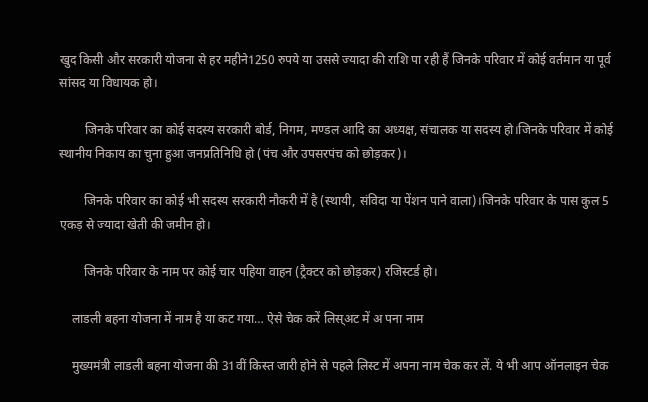खुद किसी और सरकारी योजना से हर महीने1250 रुपये या उससे ज्यादा की राशि पा रही हैं जिनके परिवार में कोई वर्तमान या पूर्व सांसद या विधायक हो।

        जिनके परिवार का कोई सदस्य सरकारी बोर्ड, निगम, मण्डल आदि का अध्यक्ष, संचालक या सदस्य हो।जिनके परिवार में कोई स्थानीय निकाय का चुना हुआ जनप्रतिनिधि हो (पंच और उपसरपंच को छोड़कर)।

        जिनके परिवार का कोई भी सदस्य सरकारी नौकरी में है (स्थायी, संविदा या पेंशन पाने वाला)।जिनके परिवार के पास कुल 5 एकड़ से ज्यादा खेती की जमीन हो।

        जिनके परिवार के नाम पर कोई चार पहिया वाहन (ट्रैक्टर को छोड़कर) रजिस्टर्ड हो।

    लाडली बहना योजना में नाम है या कट गया… ऐसे चेक करें लिस्अट में अ पना नाम

    मुख्यमंत्री लाडली बहना योजना की 31वीं किस्त जारी होने से पहले लिस्ट में अपना नाम चेक कर लें. ये भी आप ऑनलाइन चेक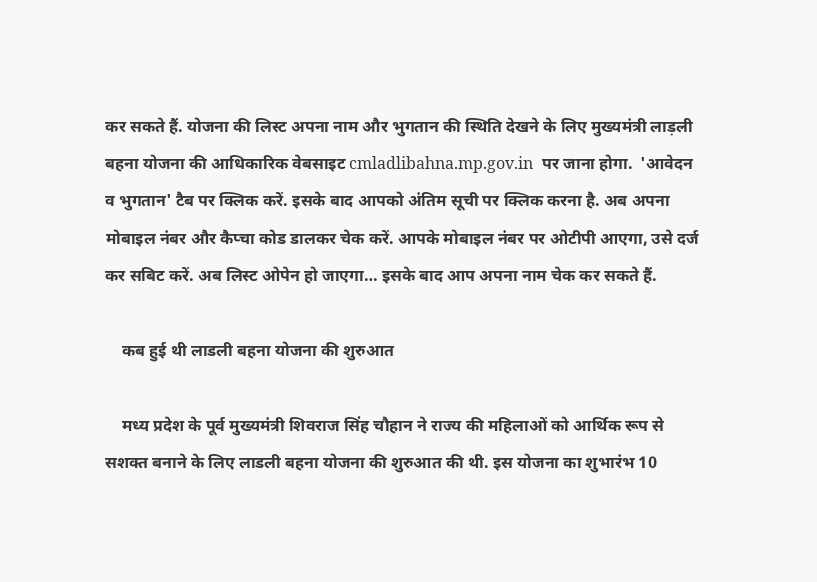कर सकते हैं. योजना की ल‍िस्‍ट अपना नाम और भुगतान की स्थिति देखने के लिए मुख्यमंत्री लाड़ली बहना योजना की आधिकारिक वेबसाइट cmladlibahna.mp.gov.in  पर जाना होगा.  'आवेदन व भुगतान' टैब पर क्‍ल‍िक करें. इसके बाद आपको अंतिम सूची पर क्लिक करना है. अब अपना मोबाइल नंबर और कैप्चा कोड डालकर चेक करें. आपके मोबाइल नंबर पर ओटीपी आएगा, उसे दर्ज कर सबिट करें. अब लिस्ट ओपेन हो जाएगा… इसके बाद आप अपना नाम चेक कर सकते हैं.

    कब हुई थी लाडली बहना योजना की शुरुआत

    मध्य प्रदेश के पूर्व मुख्यमंत्री शिवराज सिंह चौहान ने राज्य की महिलाओं को आर्थिक रूप से सशक्त बनाने के लिए लाडली बहना योजना की शुरुआत की थी. इस योजना का शुभारंभ 10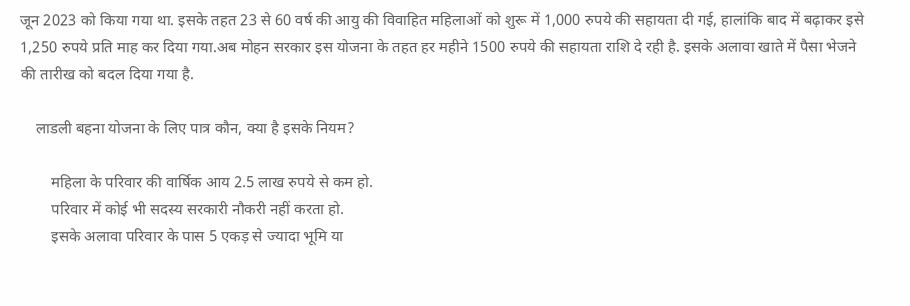जून 2023 को किया गया था. इसके तहत 23 से 60 वर्ष की आयु की विवाहित महिलाओं को शुरू में 1,000 रुपये की सहायता दी गई, हालांकि बाद में बढ़ाकर इसे 1,250 रुपये प्रति माह कर दिया गया.अब मोहन सरकार इस योजना के तहत हर महीने 1500 रुपये की सहायता राशि दे रही है. इसके अलावा खाते में पैसा भेजने की तारीख को बदल दिया गया है.

    लाडली बहना योजना के लिए पात्र कौन, क्या है इसके नियम?

        महिला के परिवार की वार्षिक आय 2.5 लाख रुपये से कम हो.
        परिवार में कोई भी सदस्य सरकारी नौकरी नहीं करता हो.
        इसके अलावा परिवार के पास 5 एकड़ से ज्यादा भूमि या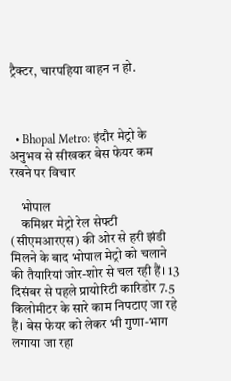ट्रैक्टर, चारपहिया वाहन न हो.



  • Bhopal Metro: इंदौर मेट्रो के अनुभव से सीखकर बेस फेयर कम रखने पर विचार

    भोपाल
    कमिश्नर मेट्रो रेल सेफ्टी (सीएमआरएस) की ओर से हरी झंडी मिलने के बाद भोपाल मेट्रो को चलाने की तैयारियां जोर-शोर से चल रही हैं। 13 दिसंबर से पहले प्रायोरिटी कारिडोर 7.5 किलोमीटर के सारे काम निपटाए जा रहे हैं। बेस फेयर को लेकर भी गुणा-भाग लगाया जा रहा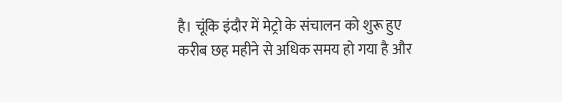है। चूंकि इंदौर में मेट्रो के संचालन को शुरू हुए करीब छह महीने से अधिक समय हो गया है और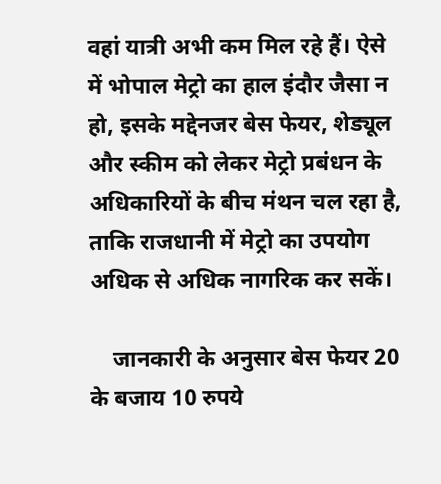वहां यात्री अभी कम मिल रहे हैं। ऐसे में भोपाल मेट्रो का हाल इंदौर जैसा न हो, इसके मद्देनजर बेस फेयर, शेड्यूल और स्कीम को लेकर मेट्रो प्रबंधन के अधिकारियों के बीच मंथन चल रहा है, ताकि राजधानी में मेट्रो का उपयोग अधिक से अधिक नागरिक कर सकें।

    जानकारी के अनुसार बेस फेयर 20 के बजाय 10 रुपये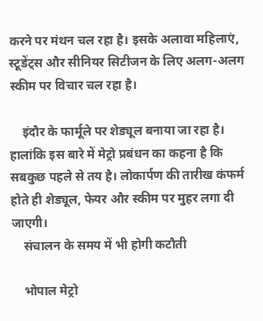करने पर मंथन चल रहा है। इसके अलावा महिलाएं, स्टूडेंट्स और सीनियर सिटीजन के लिए अलग-अलग स्कीम पर विचार चल रहा है।

    इंदौर के फार्मूले पर शेड्यूल बनाया जा रहा है। हालांकि इस बारे में मेट्रो प्रबंधन का कहना है कि सबकुछ पहले से तय है। लोकार्पण की तारीख कंफर्म होते ही शेड्यूल, फेयर और स्कीम पर मुहर लगा दी जाएगी।
    संचालन के समय में भी होगी कटौती

    भोपाल मेट्रो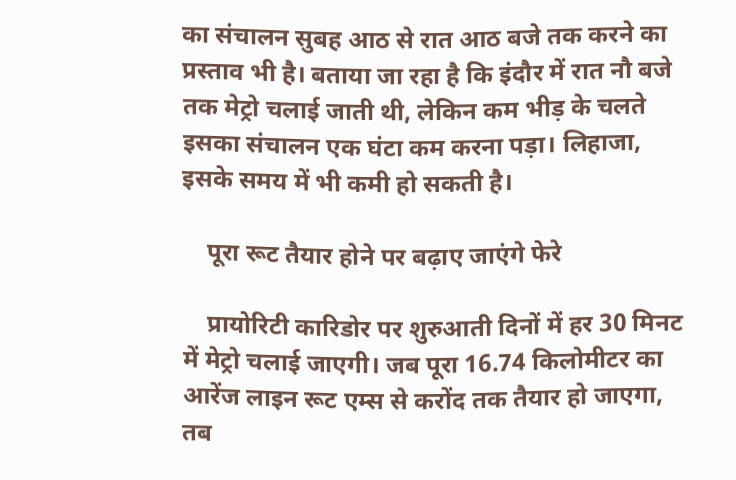का संचालन सुबह आठ से रात आठ बजे तक करने का प्रस्ताव भी है। बताया जा रहा है कि इंदौर में रात नौ बजे तक मेट्रो चलाई जाती थी, लेकिन कम भीड़ के चलते इसका संचालन एक घंटा कम करना पड़ा। लिहाजा, इसके समय में भी कमी हो सकती है।

    पूरा रूट तैयार होने पर बढ़ाए जाएंगे फेरे

    प्रायोरिटी कारिडोर पर शुरुआती दिनों में हर 30 मिनट में मेट्रो चलाई जाएगी। जब पूरा 16.74 किलोमीटर का आरेंज लाइन रूट एम्स से करोंद तक तैयार हो जाएगा, तब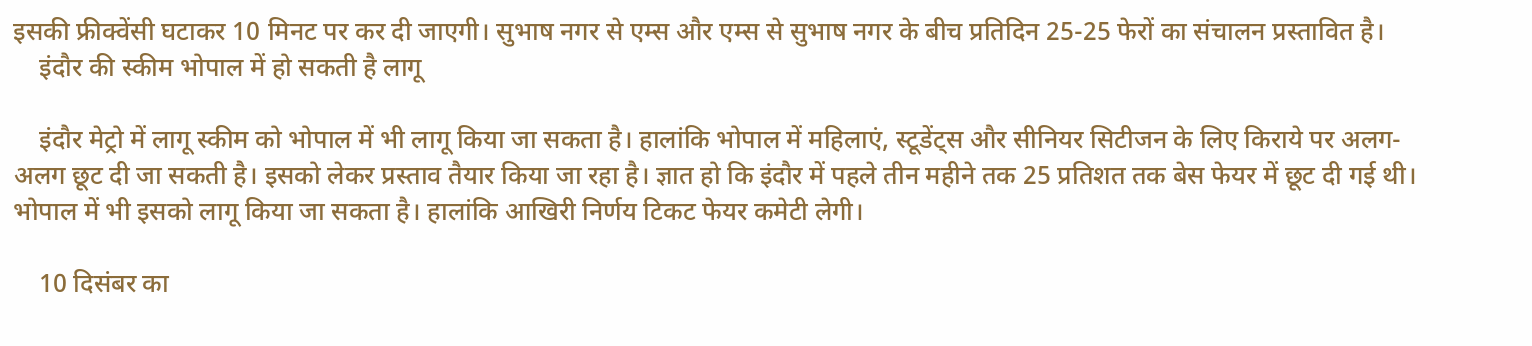इसकी फ्रीक्वेंसी घटाकर 10 मिनट पर कर दी जाएगी। सुभाष नगर से एम्स और एम्स से सुभाष नगर के बीच प्रतिदिन 25-25 फेरों का संचालन प्रस्तावित है।
    इंदौर की स्कीम भोपाल में हो सकती है लागू

    इंदौर मेट्रो में लागू स्कीम को भोपाल में भी लागू किया जा सकता है। हालांकि भोपाल में महिलाएं, स्टूडेंट्स और सीनियर सिटीजन के लिए किराये पर अलग-अलग छूट दी जा सकती है। इसको लेकर प्रस्ताव तैयार किया जा रहा है। ज्ञात हो कि इंदौर में पहले तीन महीने तक 25 प्रतिशत तक बेस फेयर में छूट दी गई थी। भोपाल में भी इसको लागू किया जा सकता है। हालांकि आखिरी निर्णय टिकट फेयर कमेटी लेगी।

    10 दिसंबर का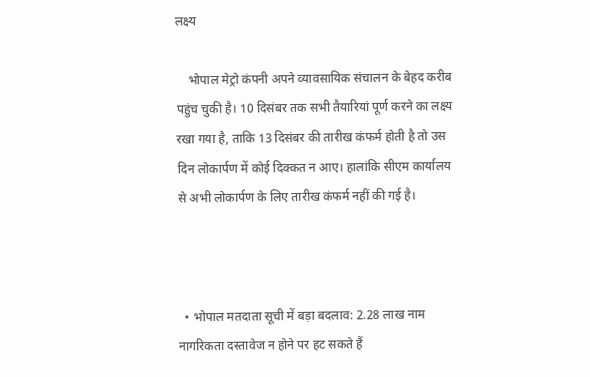लक्ष्य

    भोपाल मेट्रो कंपनी अपने व्यावसायिक संचालन के बेहद करीब पहुंच चुकी है। 10 दिसंबर तक सभी तैयारियां पूर्ण करने का लक्ष्य रखा गया है, ताकि 13 दिसंबर की तारीख कंफर्म होती है तो उस दिन लोकार्पण में कोई दिक्कत न आए। हालांकि सीएम कार्यालय से अभी लोकार्पण के लिए तारीख कंफर्म नहीं की गई है।



  • भोपाल मतदाता सूची में बड़ा बदलाव: 2.28 लाख नाम नागरिकता दस्तावेज न होने पर हट सकते हैं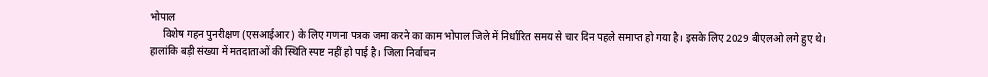भोपाल
     विशेष गहन पुनरीक्षण (एसआईआर) के लिए गणना पत्रक जमा करने का काम भोपाल जिले में निर्धारित समय से चार दिन पहले समाप्त हो गया है। इसके लिए 2029 बीएलओ लगे हुए थे। हालांकि बड़ी संख्या में मतदाताओं की स्थिति स्पष्ट नहीं हो पाई है। जिला निर्वाचन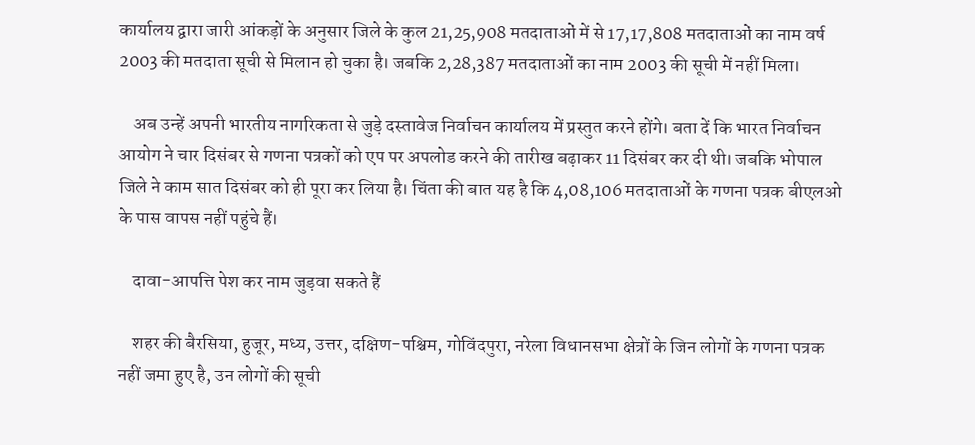कार्यालय द्वारा जारी आंकड़ों के अनुसार जिले के कुल 21,25,908 मतदाताओं में से 17,17,808 मतदाताओं का नाम वर्ष 2003 की मतदाता सूची से मिलान हो चुका है। जबकि 2,28,387 मतदाताओं का नाम 2003 की सूची में नहीं मिला।

    अब उन्हें अपनी भारतीय नागरिकता से जुड़े दस्तावेज निर्वाचन कार्यालय में प्रस्तुत करने होंगे। बता दें कि भारत निर्वाचन आयोग ने चार दिसंबर से गणना पत्रकों को एप पर अपलोड करने की तारीख बढ़ाकर 11 दिसंबर कर दी थी। जबकि भोपाल जिले ने काम सात दिसंबर को ही पूरा कर लिया है। चिंता की बात यह है कि 4,08,106 मतदाताओं के गणना पत्रक बीएलओ के पास वापस नहीं पहुंचे हैं।

    दावा-आपत्ति पेश कर नाम जुड़वा सकते हैं

    शहर की बैरसिया, हुजूर, मध्य, उत्तर, दक्षिण-पश्चिम, गोविंदपुरा, नरेला विधानसभा क्षेत्रों के जिन लोगों के गणना पत्रक नहीं जमा हुए है, उन लोगों की सूची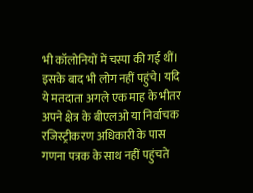भी कॉलोनियों में चस्पा की गई थीं। इसके बाद भी लोग नहीं पहुंचे। यदि ये मतदाता अगले एक माह के भीतर अपने क्षेत्र के बीएलओ या निर्वाचक रजिस्ट्रीकरण अधिकारी के पास गणना पत्रक के साथ नहीं पहुंचते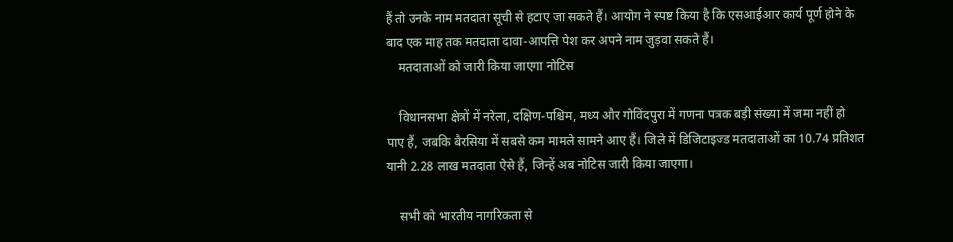हैं तो उनके नाम मतदाता सूची से हटाए जा सकते हैं। आयोग ने स्पष्ट किया है कि एसआईआर कार्य पूर्ण होने के बाद एक माह तक मतदाता दावा-आपत्ति पेश कर अपने नाम जुड़वा सकते हैं।
    मतदाताओं को जारी किया जाएगा नोटिस

    विधानसभा क्षेत्रों में नरेला, दक्षिण-पश्चिम, मध्य और गोविंदपुरा में गणना पत्रक बड़ी संख्या में जमा नहीं हो पाए हैं, जबकि बैरसिया में सबसे कम मामले सामने आए हैं। जिले में डिजिटाइज्ड मतदाताओं का 10.74 प्रतिशत यानी 2.28 लाख मतदाता ऐसे हैं, जिन्हें अब नोटिस जारी किया जाएगा।

    सभी को भारतीय नागरिकता से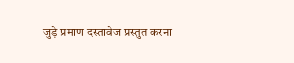जुड़े प्रमाण दस्तावेज प्रस्तुत करना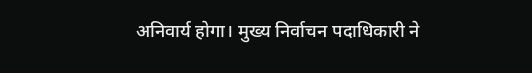अनिवार्य होगा। मुख्य निर्वाचन पदाधिकारी ने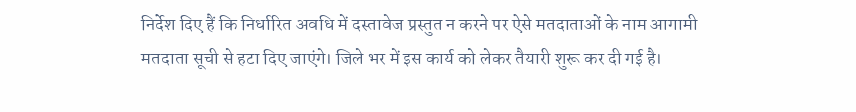निर्देश दिए हैं कि निर्धारित अवधि में दस्तावेज प्रस्तुत न करने पर ऐसे मतदाताओं के नाम आगामी मतदाता सूची से हटा दिए जाएंगे। जिले भर में इस कार्य को लेकर तैयारी शुरू कर दी गई है।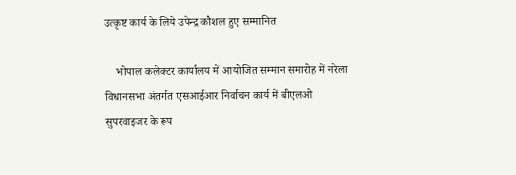उत्कृष्ट कार्य के लिये उपेन्द्र कौशल हुए सम्मानित

    भोपाल कलेक्टर कार्यालय में आयोजित सम्मान समारोह में नरेला विधानसभा अंतर्गत एसआईआर निर्वाचन कार्य में बीएलओ सुपरवाइजर के रूप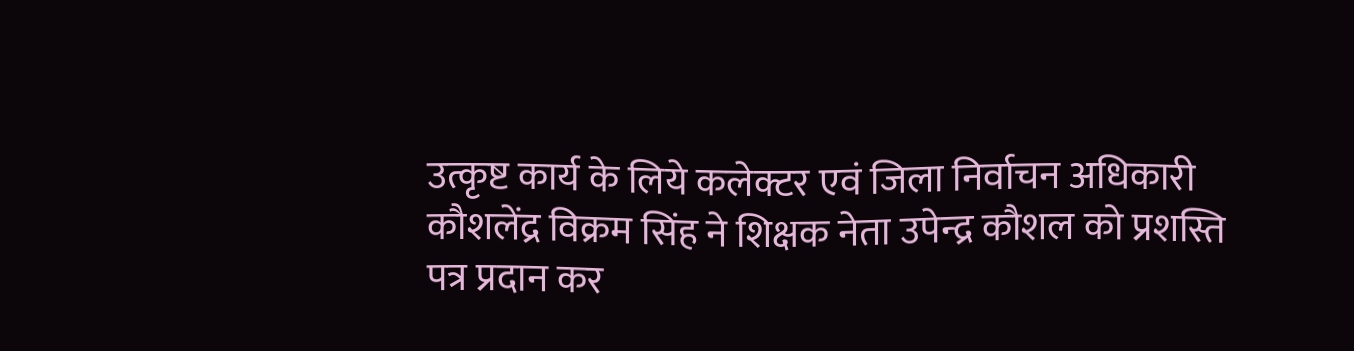उत्कृष्ट कार्य के लिये कलेक्टर एवं जिला निर्वाचन अधिकारी कौशलेंद्र विक्रम सिंह ने शिक्षक नेता उपेन्द्र कौशल को प्रशस्ति पत्र प्रदान कर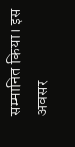सम्मानित किया। इस अवसर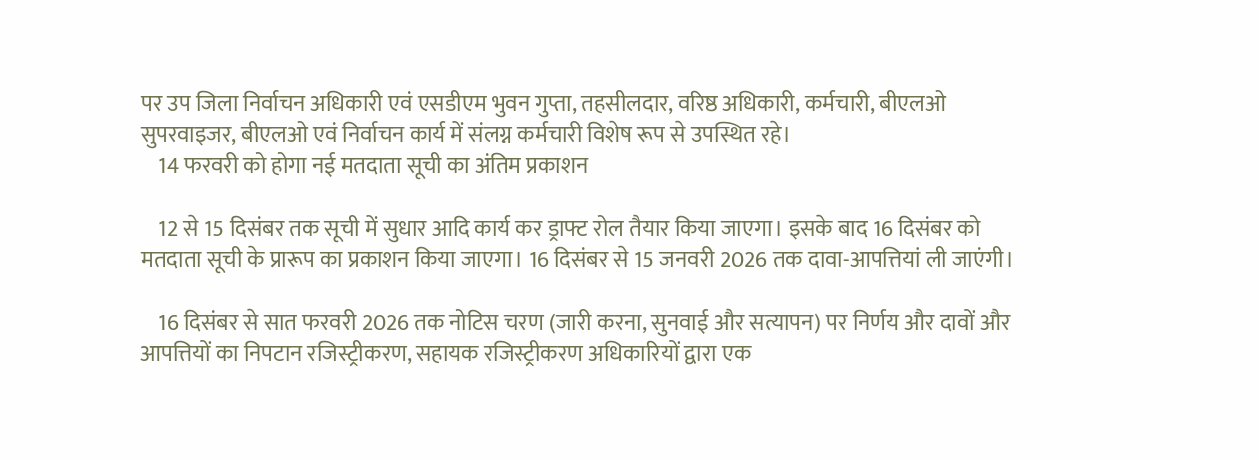पर उप जिला निर्वाचन अधिकारी एवं एसडीएम भुवन गुप्ता, तहसीलदार, वरिष्ठ अधिकारी, कर्मचारी, बीएलओ सुपरवाइजर, बीएलओ एवं निर्वाचन कार्य में संलग्न कर्मचारी विशेष रूप से उपस्थित रहे।
    14 फरवरी को होगा नई मतदाता सूची का अंतिम प्रकाशन

    12 से 15 दिसंबर तक सूची में सुधार आदि कार्य कर ड्राफ्ट रोल तैयार किया जाएगा। इसके बाद 16 दिसंबर को मतदाता सूची के प्रारूप का प्रकाशन किया जाएगा। 16 दिसंबर से 15 जनवरी 2026 तक दावा-आपत्तियां ली जाएंगी।

    16 दिसंबर से सात फरवरी 2026 तक नोटिस चरण (जारी करना, सुनवाई और सत्यापन) पर निर्णय और दावों और आपत्तियों का निपटान रजिस्ट्रीकरण, सहायक रजिस्ट्रीकरण अधिकारियों द्वारा एक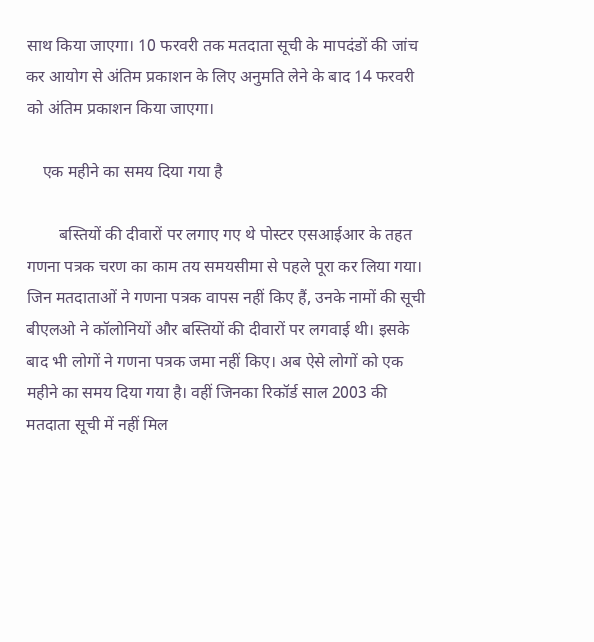साथ किया जाएगा। 10 फरवरी तक मतदाता सूची के मापदंडों की जांच कर आयोग से अंतिम प्रकाशन के लिए अनुमति लेने के बाद 14 फरवरी को अंतिम प्रकाशन किया जाएगा।

    एक महीने का समय दिया गया है

        बस्तियों की दीवारों पर लगाए गए थे पोस्टर एसआईआर के तहत गणना पत्रक चरण का काम तय समयसीमा से पहले पूरा कर लिया गया। जिन मतदाताओं ने गणना पत्रक वापस नहीं किए हैं, उनके नामों की सूची बीएलओ ने कॉलोनियों और बस्तियों की दीवारों पर लगवाई थी। इसके बाद भी लोगों ने गणना पत्रक जमा नहीं किए। अब ऐसे लोगों को एक महीने का समय दिया गया है। वहीं जिनका रिकॉर्ड साल 2003 की मतदाता सूची में नहीं मिल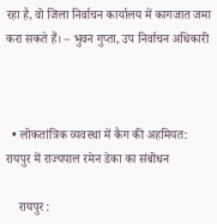रहा है, वो जिला निर्वाचन कार्यालय में कागजात जमा करा सकते हैं। – भुवन गुप्ता, उप निर्वाचन अधिकारी



  • लोकतांत्रिक व्यवस्था में कैग की अहमियत: रायपुर में राज्यपाल रमेन डेका का संबोधन

    रायपुर :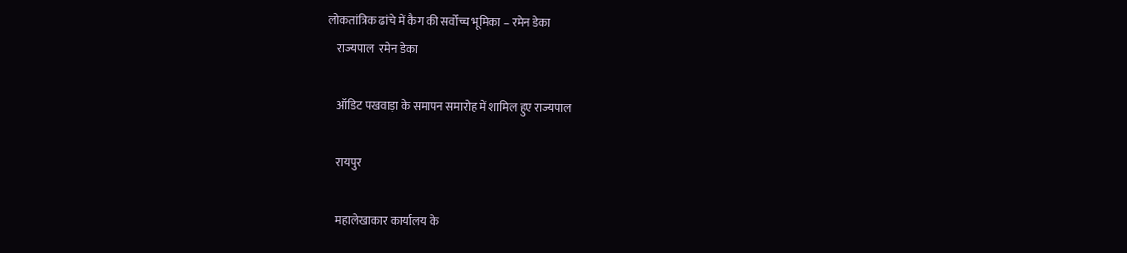लोकतांत्रिक ढांचे में कैग की सर्वोच्च भूमिका – रमेन डेका
    राज्यपाल  रमेन डेका

    ऑडिट पखवाड़ा के समापन समारोह में शामिल हुए राज्यपाल

    रायपुर

    महालेखाकार कार्यालय के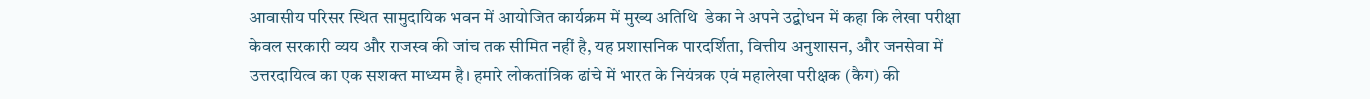आवासीय परिसर स्थित सामुदायिक भवन में आयोजित कार्यक्रम में मुख्य अतिथि  डेका ने अपने उद्बोधन में कहा कि लेखा परीक्षा केवल सरकारी व्यय और राजस्व की जांच तक सीमित नहीं है, यह प्रशासनिक पारदर्शिता, वित्तीय अनुशासन, और जनसेवा में उत्तरदायित्व का एक सशक्त माध्यम है। हमारे लोकतांत्रिक ढांचे में भारत के नियंत्रक एवं महालेखा परीक्षक (कैग) की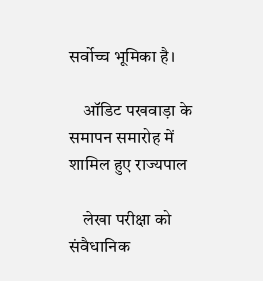सर्वोच्च भूमिका है।

    ऑडिट पखवाड़ा के समापन समारोह में शामिल हुए राज्यपाल

    लेखा परीक्षा को संवैधानिक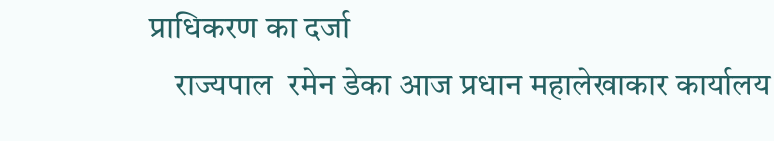प्राधिकरण का दर्जा
    राज्यपाल  रमेन डेका आज प्रधान महालेखाकार कार्यालय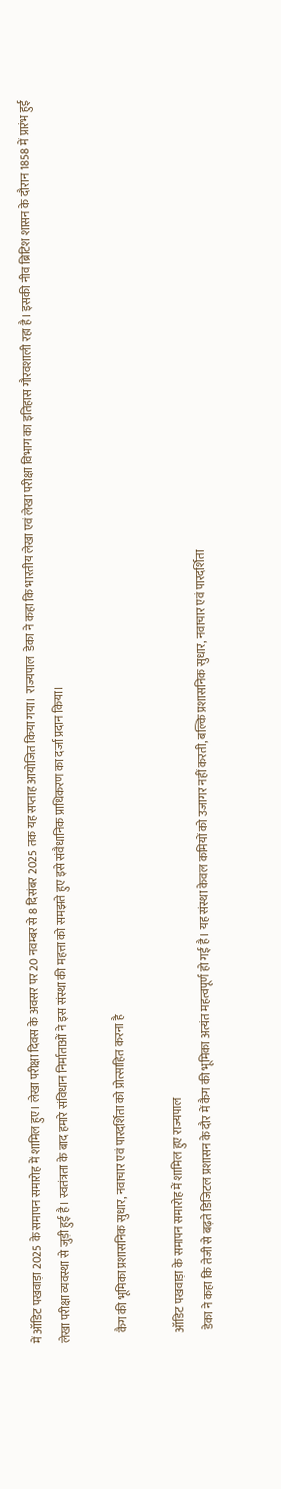में ऑडिट पखवाड़ा 2025 के समापन समारोह में शामिल हुए। लेखा परीक्षा दिवस के अवसर पर 20 नवम्बर से 8 दिसंबर 2025 तक यह सप्ताह आयोजित किया गया।  राज्यपाल  डेका ने कहा कि भारतीय लेखा एवं लेखा परीक्षा विभाग का इतिहास गौरवशाली रहा है। इसकी नीव ब्रिटिश शासन के दौरान 1858 में प्रारंभ हुई लेखा परीक्षा व्यवस्था से जुड़ी हुई है। स्वतंत्रता के बाद हमारे संविधान निर्माताओं ने इस संस्था की महत्ता को समझते हुए इसे संवैधानिक प्राधिकरण का दर्जा प्रदान किया।

    कैग की भूमिका प्रशासनिक सुधार, नवाचार एवं पारदर्शिता को प्रोत्साहित करना है

    ऑडिट पखवाड़ा के समापन समारोह में शामिल हुए राज्यपाल
     डेका ने कहा कि तेजी से बढ़ते डिजिटल प्रशासन के दौर में कैग की भूमिका अत्यंत महत्वपूर्ण हो गई है। यह संस्था केवल कमियों को उजागर नहीं करती, बल्कि प्रशासनिक सुधार, नवाचार एवं पारदर्शिता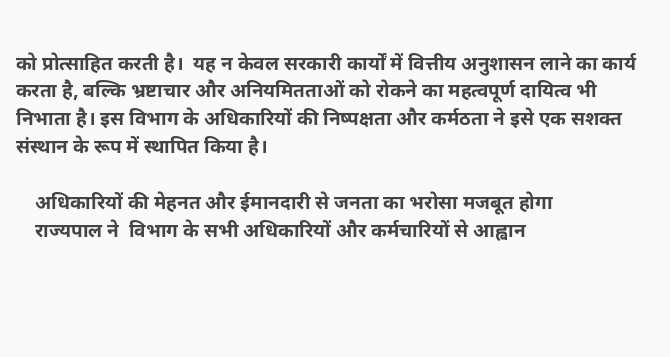को प्रोत्साहित करती है।  यह न केवल सरकारी कार्यों में वित्तीय अनुशासन लाने का कार्य करता है, बल्कि भ्रष्टाचार और अनियमितताओं को रोकने का महत्वपूर्ण दायित्व भी निभाता है। इस विभाग के अधिकारियों की निष्पक्षता और कर्मठता ने इसे एक सशक्त संस्थान के रूप में स्थापित किया है।

    अधिकारियों की मेहनत और ईमानदारी से जनता का भरोसा मजबूत होगा
    राज्यपाल ने  विभाग के सभी अधिकारियों और कर्मचारियों से आह्वान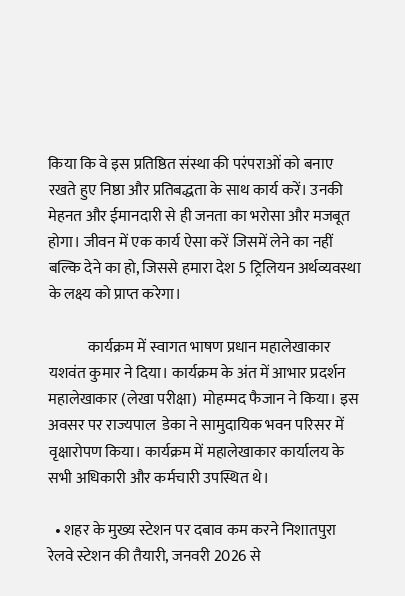किया कि वे इस प्रतिष्ठित संस्था की परंपराओं को बनाए रखते हुए निष्ठा और प्रतिबद्धता के साथ कार्य करें। उनकी मेहनत और ईमानदारी से ही जनता का भरोसा और मजबूत होगा। जीवन में एक कार्य ऐसा करें जिसमें लेने का नहीं बल्कि देने का हो, जिससे हमारा देश 5 ट्रिलियन अर्थव्यवस्था के लक्ष्य को प्राप्त करेगा।

             कार्यक्रम में स्वागत भाषण प्रधान महालेखाकार  यशवंत कुमार ने दिया। कार्यक्रम के अंत में आभार प्रदर्शन महालेखाकार (लेखा परीक्षा)  मोहम्मद फैजान ने किया। इस अवसर पर राज्यपाल  डेका ने सामुदायिक भवन परिसर में वृक्षारोपण किया। कार्यक्रम में महालेखाकार कार्यालय के सभी अधिकारी और कर्मचारी उपस्थित थे।

  • शहर के मुख्य स्टेशन पर दबाव कम करने निशातपुरा रेलवे स्टेशन की तैयारी, जनवरी 2026 से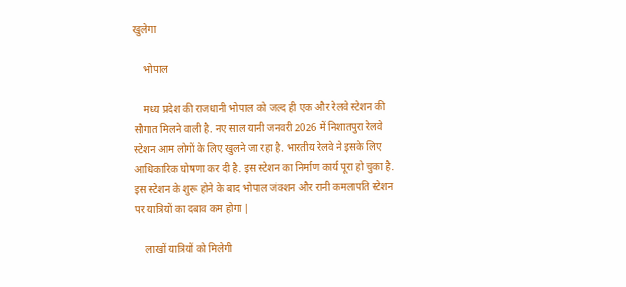खुलेगा

    भोपाल

    मध्य प्रदेश की राजधानी भोपाल को जल्द ही एक और रेलवे स्टेशन की सौगात मिलने वाली है. नए साल यानी जनवरी 2026 में निशातपुरा रेलवे स्टेशन आम लोगों के लिए खुलने जा रहा है. भारतीय रेलवे ने इसके लिए आधिकारिक घोषणा कर दी है. इस स्टेशन का निर्माण कार्य पूरा हो चुका है. इस स्टेशन के शुरू होने के बाद भोपाल जंक्शन और रानी कमलापति स्टेशन पर यात्रियों का दबाव कम होगा |

    लाखों यात्रियों को मिलेगी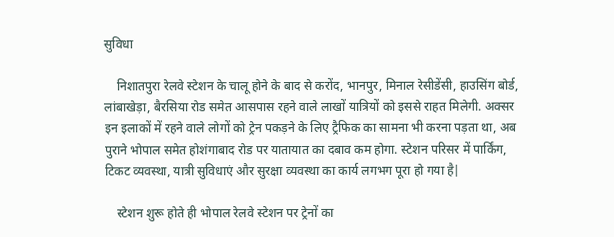सुविधा

    निशातपुरा रेलवे स्टेशन के चालू होने के बाद से करोंद, भानपुर, मिनाल रेसीडेंसी, हाउसिंग बोर्ड, लांबाखेड़ा, बैरसिया रोड समेत आसपास रहने वाले लाखों यात्रियों को इससे राहत मिलेगी. अक्सर इन इलाकों में रहने वाले लोगों को ट्रेन पकड़ने के लिए ट्रैफिक का सामना भी करना पड़ता था, अब पुराने भोपाल समेत होशंगाबाद रोड पर यातायात का दबाव कम होगा. स्टेशन परिसर में पार्किंग, टिकट व्यवस्था, यात्री सुविधाएं और सुरक्षा व्यवस्था का कार्य लगभग पूरा हो गया है|

    स्टेशन शुरू होते ही भोपाल रेलवे स्टेशन पर ट्रेनों का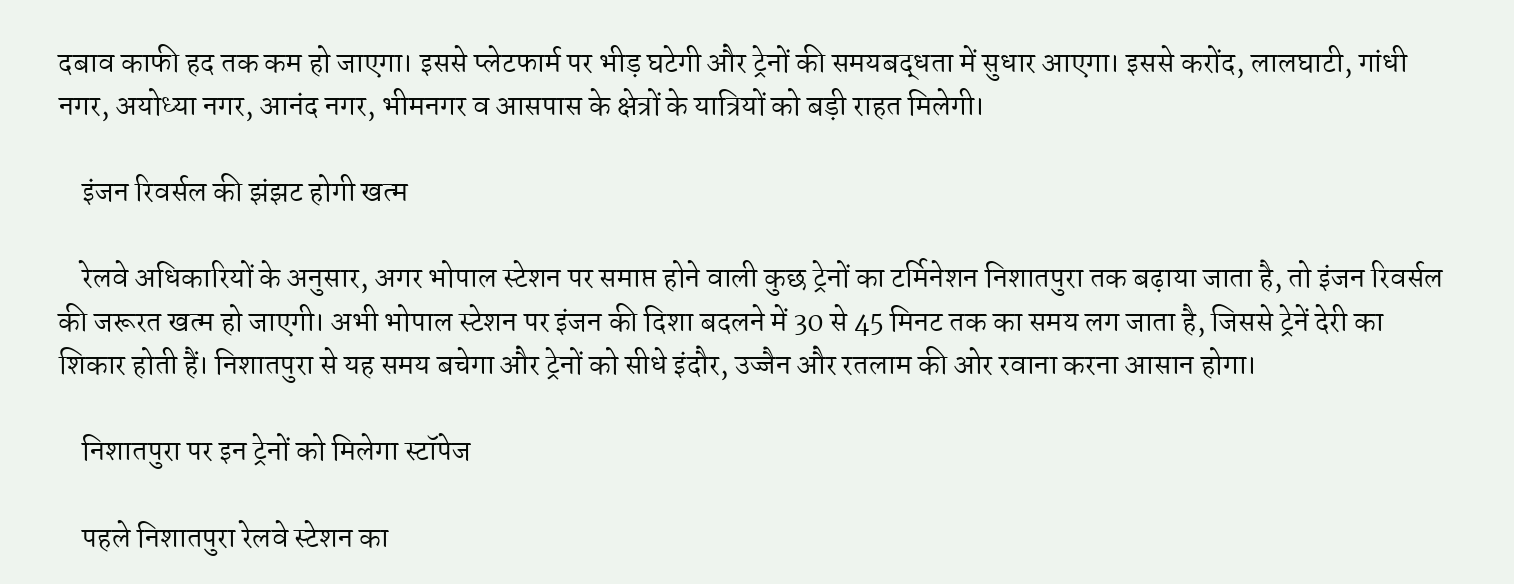दबाव काफी हद तक कम हो जाएगा। इससे प्लेटफार्म पर भीड़ घटेगी और ट्रेनों की समयबद्धता में सुधार आएगा। इससे करोंद, लालघाटी, गांधी नगर, अयोध्या नगर, आनंद नगर, भीमनगर व आसपास के क्षेत्रों के यात्रियों को बड़ी राहत मिलेगी।

    इंजन रिवर्सल की झंझट होगी खत्म

    रेलवे अधिकारियों के अनुसार, अगर भोपाल स्टेशन पर समाप्त होने वाली कुछ ट्रेनों का टर्मिनेशन निशातपुरा तक बढ़ाया जाता है, तो इंजन रिवर्सल की जरूरत खत्म हो जाएगी। अभी भोपाल स्टेशन पर इंजन की दिशा बदलने में 30 से 45 मिनट तक का समय लग जाता है, जिससे ट्रेनें देरी का शिकार होती हैं। निशातपुरा से यह समय बचेगा और ट्रेनों को सीधे इंदौर, उज्जैन और रतलाम की ओर रवाना करना आसान होगा।

    निशातपुरा पर इन ट्रेनों को मिलेगा स्टॉपेज

    पहले निशातपुरा रेलवे स्टेशन का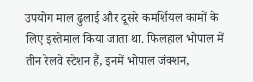उपयोग माल ढुलाई और दूसरे कमर्शियल कामों के लिए इस्तेमाल किया जाता था. फिलहाल भोपाल में तीन रेलवे स्टेशन हैं, इनमें भोपाल जंक्शन,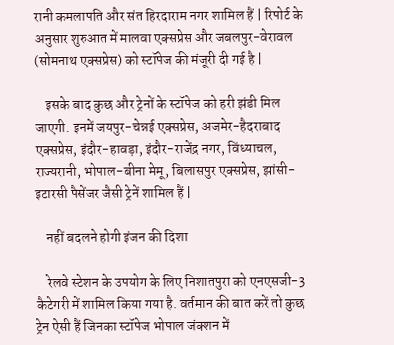रानी कमलापति और संत हिरदाराम नगर शामिल हैं | रिपोर्ट के अनुसार शुरुआत में मालवा एक्सप्रेस और जबलपुर-वेरावल (सोमनाथ एक्सप्रेस) को स्टॉपेज की मंजूरी दी गई है |

    इसके बाद कुछ और ट्रेनों के स्टॉपेज को हरी झंडी मिल जाएगी. इनमें जयपुर-चेन्नई एक्सप्रेस, अजमेर-हैदराबाद एक्सप्रेस, इंदौर-हावड़ा, इंदौर-राजेंद्र नगर, विंध्याचल, राज्यरानी, भोपाल-बीना मेमू, बिलासपुर एक्सप्रेस, झांसी-इटारसी पैसेंजर जैसी ट्रेनें शामिल हैं |

    नहीं बदलने होगी इंजन की दिशा

    रेलवे स्टेशन के उपयोग के लिए निशातपुरा को एनएसजी-3 कैटेगरी में शामिल किया गया है. वर्तमान की बात करें तो कुछ ट्रेन ऐसी हैं जिनका स्टॉपेज भोपाल जंक्शन में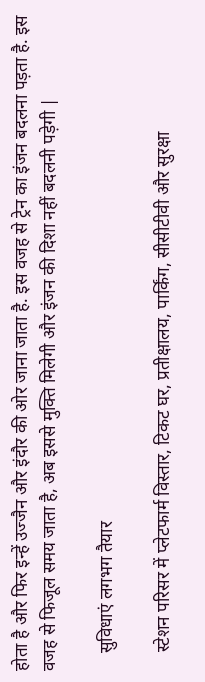होता है और फिर इन्हें उज्जैन और इंदौर की ओर जाना जाता है. इस वजह से ट्रेन का इंजन बदलना पड़ता है. इस वजह से फिजूल समय जाता है, अब इससे मुक्ति मिलेगी और इंजन की दिशा नहीं बदलनी पड़ेगी |

    सुविधाएं लगभग तैयार

    स्टेशन परिसर में प्लेटफार्म विस्तार, टिकट घर, प्रतीक्षालय, पार्किंग, सीसीटीवी और सुरक्षा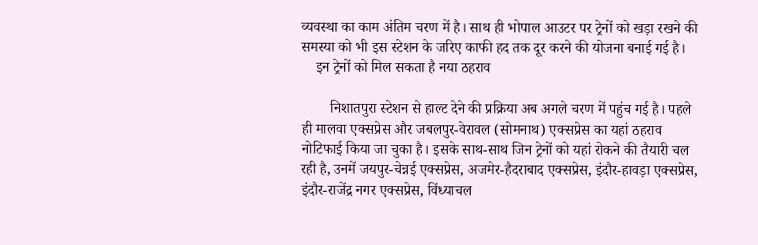व्यवस्था का काम अंतिम चरण में है। साथ ही भोपाल आउटर पर ट्रेनों को खड़ा रखने की समस्या को भी इस स्टेशन के जरिए काफी हद तक दूर करने की योजना बनाई गई है।
    इन ट्रेनों को मिल सकता है नया ठहराव

        निशातपुरा स्टेशन से हाल्ट देने की प्रक्रिया अब अगले चरण में पहुंच गई है। पहले ही मालवा एक्सप्रेस और जबलपुर-वेरावल (सोमनाथ) एक्सप्रेस का यहां ठहराव नोटिफाई किया जा चुका है। इसके साथ-साथ जिन ट्रेनों को यहां रोकने की तैयारी चल रही है, उनमें जयपुर-चेन्नई एक्सप्रेस, अजमेर-हैदराबाद एक्सप्रेस, इंदौर-हावड़ा एक्सप्रेस, इंदौर-राजेंद्र नगर एक्सप्रेस, विंध्याचल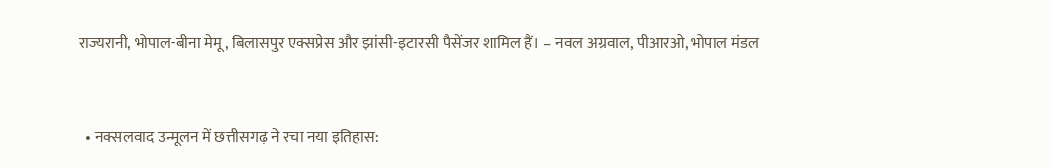राज्यरानी, भोपाल-बीना मेमू, बिलासपुर एक्सप्रेस और झांसी-इटारसी पैसेंजर शामिल हैं। – नवल अग्रवाल, पीआरओ, भोपाल मंडल



  • नक्सलवाद उन्मूलन में छत्तीसगढ़ ने रचा नया इतिहास: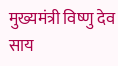मुख्यमंत्री विष्णु देव साय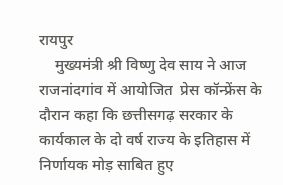रायपुर
    मुख्यमंत्री श्री विष्णु देव साय ने आज राजनांदगांव में आयोजित  प्रेस कॉन्फ्रेंस के दौरान कहा कि छत्तीसगढ़ सरकार के कार्यकाल के दो वर्ष राज्य के इतिहास में निर्णायक मोड़ साबित हुए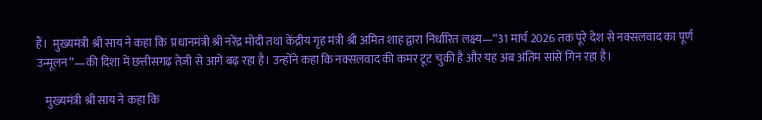हैं।  मुख्यमंत्री श्री साय ने कहा कि  प्रधानमंत्री श्री नरेंद्र मोदी तथा केंद्रीय गृह मंत्री श्री अमित शाह द्वारा निर्धारित लक्ष्य—“31 मार्च 2026 तक पूरे देश से नक्सलवाद का पूर्ण उन्मूलन”—की दिशा में छत्तीसगढ़ तेज़ी से आगे बढ़ रहा है। उन्होंने कहा कि नक्सलवाद की कमर टूट चुकी है और यह अब अंतिम सांसें गिन रहा है।

    मुख्यमंत्री श्री साय ने कहा कि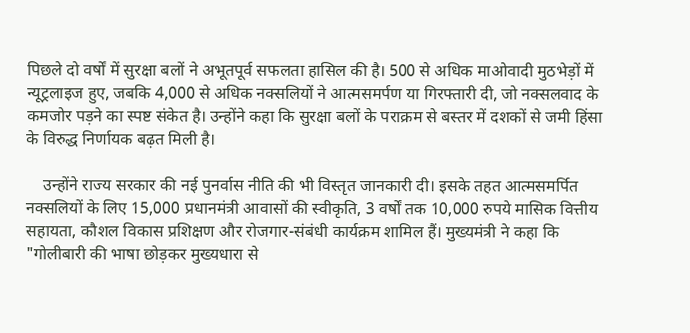पिछले दो वर्षों में सुरक्षा बलों ने अभूतपूर्व सफलता हासिल की है। 500 से अधिक माओवादी मुठभेड़ों में न्यूट्रलाइज हुए, जबकि 4,000 से अधिक नक्सलियों ने आत्मसमर्पण या गिरफ्तारी दी, जो नक्सलवाद के कमजोर पड़ने का स्पष्ट संकेत है। उन्होंने कहा कि सुरक्षा बलों के पराक्रम से बस्तर में दशकों से जमी हिंसा के विरुद्ध निर्णायक बढ़त मिली है।

    उन्होंने राज्य सरकार की नई पुनर्वास नीति की भी विस्तृत जानकारी दी। इसके तहत आत्मसमर्पित नक्सलियों के लिए 15,000 प्रधानमंत्री आवासों की स्वीकृति, 3 वर्षों तक 10,000 रुपये मासिक वित्तीय सहायता, कौशल विकास प्रशिक्षण और रोजगार-संबंधी कार्यक्रम शामिल हैं। मुख्यमंत्री ने कहा कि "गोलीबारी की भाषा छोड़कर मुख्यधारा से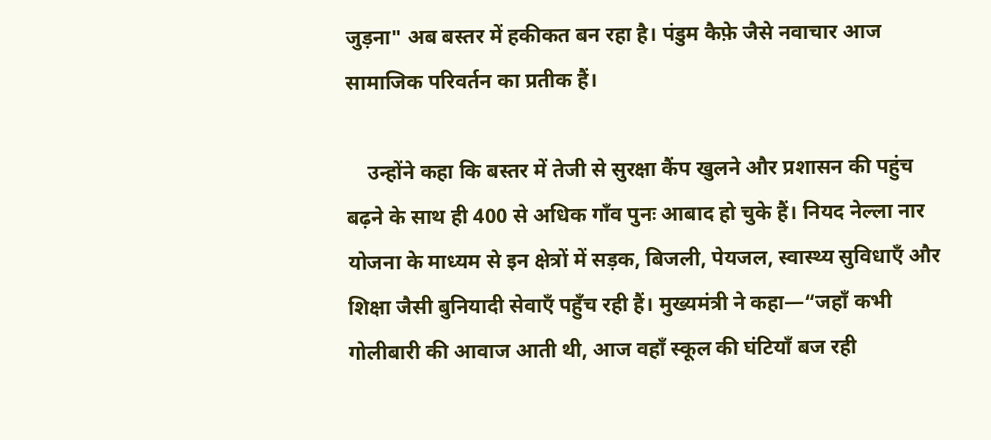जुड़ना" अब बस्तर में हकीकत बन रहा है। पंडुम कैफ़े जैसे नवाचार आज सामाजिक परिवर्तन का प्रतीक हैं।

    उन्होंने कहा कि बस्तर में तेजी से सुरक्षा कैंप खुलने और प्रशासन की पहुंच बढ़ने के साथ ही 400 से अधिक गाँव पुनः आबाद हो चुके हैं। नियद नेल्ला नार  योजना के माध्यम से इन क्षेत्रों में सड़क, बिजली, पेयजल, स्वास्थ्य सुविधाएँ और शिक्षा जैसी बुनियादी सेवाएँ पहुँच रही हैं। मुख्यमंत्री ने कहा—“जहाँ कभी गोलीबारी की आवाज आती थी, आज वहाँ स्कूल की घंटियाँ बज रही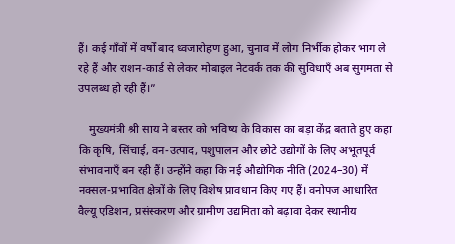हैं। कई गाँवों में वर्षों बाद ध्वजारोहण हुआ, चुनाव में लोग निर्भीक होकर भाग ले रहे हैं और राशन-कार्ड से लेकर मोबाइल नेटवर्क तक की सुविधाएँ अब सुगमता से उपलब्ध हो रही हैं।”

    मुख्यमंत्री श्री साय ने बस्तर को भविष्य के विकास का बड़ा केंद्र बताते हुए कहा कि कृषि, सिंचाई, वन-उत्पाद, पशुपालन और छोटे उद्योगों के लिए अभूतपूर्व संभावनाएँ बन रही हैं। उन्होंने कहा कि नई औद्योगिक नीति (2024–30) में नक्सल-प्रभावित क्षेत्रों के लिए विशेष प्रावधान किए गए हैं। वनोपज आधारित वैल्यू एडिशन, प्रसंस्करण और ग्रामीण उद्यमिता को बढ़ावा देकर स्थानीय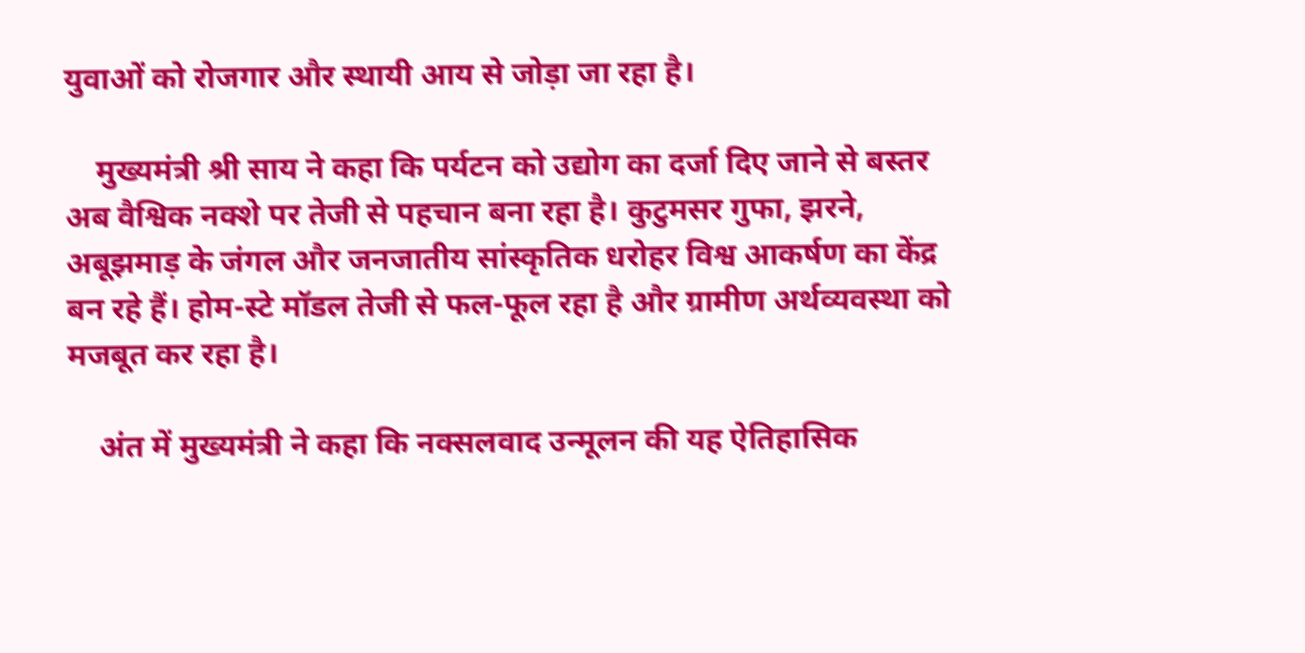युवाओं को रोजगार और स्थायी आय से जोड़ा जा रहा है।

    मुख्यमंत्री श्री साय ने कहा कि पर्यटन को उद्योग का दर्जा दिए जाने से बस्तर अब वैश्विक नक्शे पर तेजी से पहचान बना रहा है। कुटुमसर गुफा, झरने, अबूझमाड़ के जंगल और जनजातीय सांस्कृतिक धरोहर विश्व आकर्षण का केंद्र बन रहे हैं। होम-स्टे मॉडल तेजी से फल-फूल रहा है और ग्रामीण अर्थव्यवस्था को मजबूत कर रहा है।

    अंत में मुख्यमंत्री ने कहा कि नक्सलवाद उन्मूलन की यह ऐतिहासिक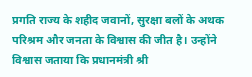प्रगति राज्य के शहीद जवानों, सुरक्षा बलों के अथक परिश्रम और जनता के विश्वास की जीत है। उन्होंने विश्वास जताया कि प्रधानमंत्री श्री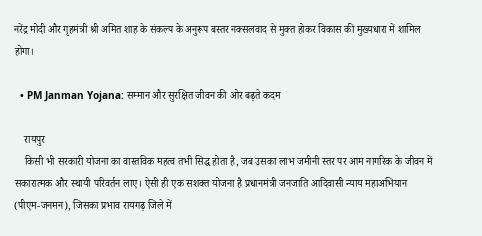नरेंद्र मोदी और गृहमंत्री श्री अमित शाह के संकल्प के अनुरूप बस्तर नक्सलवाद से मुक्त होकर विकास की मुख्यधारा में शामिल होगा।

  • PM Janman Yojana: सम्मान और सुरक्षित जीवन की ओर बढ़ते कदम

    रायपुर
    किसी भी सरकारी योजना का वास्तविक महत्व तभी सिद्ध होता है, जब उसका लाभ जमीनी स्तर पर आम नागरिक के जीवन में सकारात्मक और स्थायी परिवर्तन लाए। ऐसी ही एक सशक्त योजना है प्रधानमंत्री जनजाति आदिवासी न्याय महाअभियान (पीएम-जनमन), जिसका प्रभाव रायगढ़ जिले में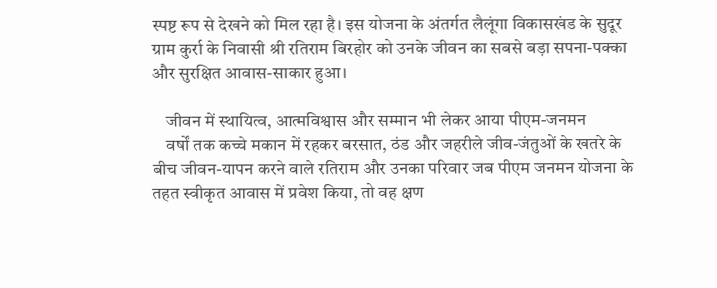स्पष्ट रूप से देखने को मिल रहा है। इस योजना के अंतर्गत लैलूंगा विकासखंड के सुदूर ग्राम कुर्रा के निवासी श्री रतिराम बिरहोर को उनके जीवन का सबसे बड़ा सपना-पक्का और सुरक्षित आवास-साकार हुआ।

    जीवन में स्थायित्व, आत्मविश्वास और सम्मान भी लेकर आया पीएम-जनमन
    वर्षों तक कच्चे मकान में रहकर बरसात, ठंड और जहरीले जीव-जंतुओं के खतरे के बीच जीवन-यापन करने वाले रतिराम और उनका परिवार जब पीएम जनमन योजना के तहत स्वीकृत आवास में प्रवेश किया, तो वह क्षण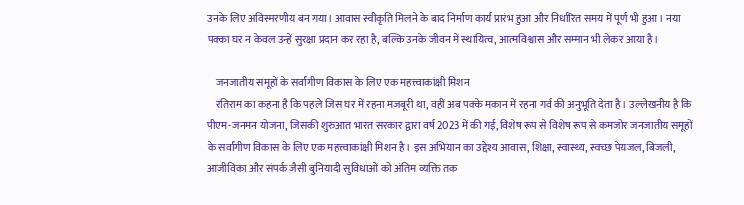उनके लिए अविस्मरणीय बन गया। आवास स्वीकृति मिलने के बाद निर्माण कार्य प्रारंभ हुआ और निर्धारित समय में पूर्ण भी हुआ। नया पक्का घर न केवल उन्हें सुरक्षा प्रदान कर रहा है, बल्कि उनके जीवन में स्थायित्व, आत्मविश्वास और सम्मान भी लेकर आया है।

    जनजातीय समूहों के सर्वांगीण विकास के लिए एक महत्त्वाकांक्षी मिशन
    रतिराम का कहना है कि पहले जिस घर में रहना मजबूरी था, वहीं अब पक्के मकान में रहना गर्व की अनुभूति देता है। उल्लेखनीय है कि पीएम-जनमन योजना, जिसकी शुरुआत भारत सरकार द्वारा वर्ष 2023 में की गई, विशेष रूप से विशेष रूप से कमजोर जनजातीय समूहों के सर्वांगीण विकास के लिए एक महत्त्वाकांक्षी मिशन है। इस अभियान का उद्देश्य आवास, शिक्षा, स्वास्थ्य, स्वच्छ पेयजल, बिजली, आजीविका और संपर्क जैसी बुनियादी सुविधाओं को अंतिम व्यक्ति तक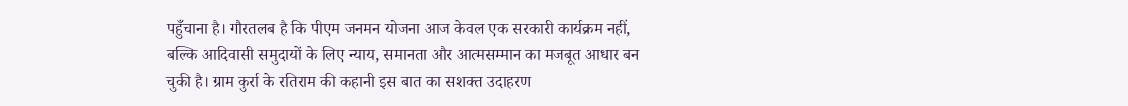पहुँचाना है। गौरतलब है कि पीएम जनमन योजना आज केवल एक सरकारी कार्यक्रम नहीं, बल्कि आदिवासी समुदायों के लिए न्याय, समानता और आत्मसम्मान का मजबूत आधार बन चुकी है। ग्राम कुर्रा के रतिराम की कहानी इस बात का सशक्त उदाहरण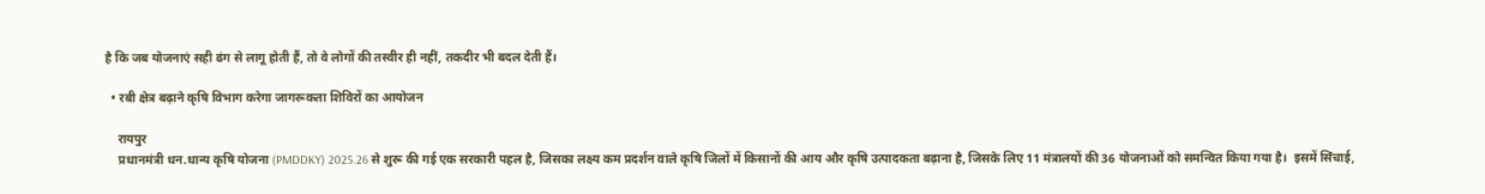है कि जब योजनाएं सही ढंग से लागू होती हैं, तो वे लोगों की तस्वीर ही नहीं, तकदीर भी बदल देती हैं।

  • रबी क्षेत्र बढ़ाने कृषि विभाग करेगा जागरूकता शिविरों का आयोजन

    रायपुर
    प्रधानमंत्री धन.धान्य कृषि योजना (PMDDKY) 2025.26 से शुरू की गई एक सरकारी पहल है, जिसका लक्ष्य कम प्रदर्शन वाले कृषि जिलों में किसानों की आय और कृषि उत्पादकता बढ़ाना है, जिसके लिए 11 मंत्रालयों की 36 योजनाओं को समन्वित किया गया है।  इसमें सिंचाई,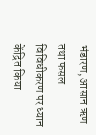भंडारण, आसान ऋण तथा फसल विविधीकरण पर ध्यान केंद्रित किया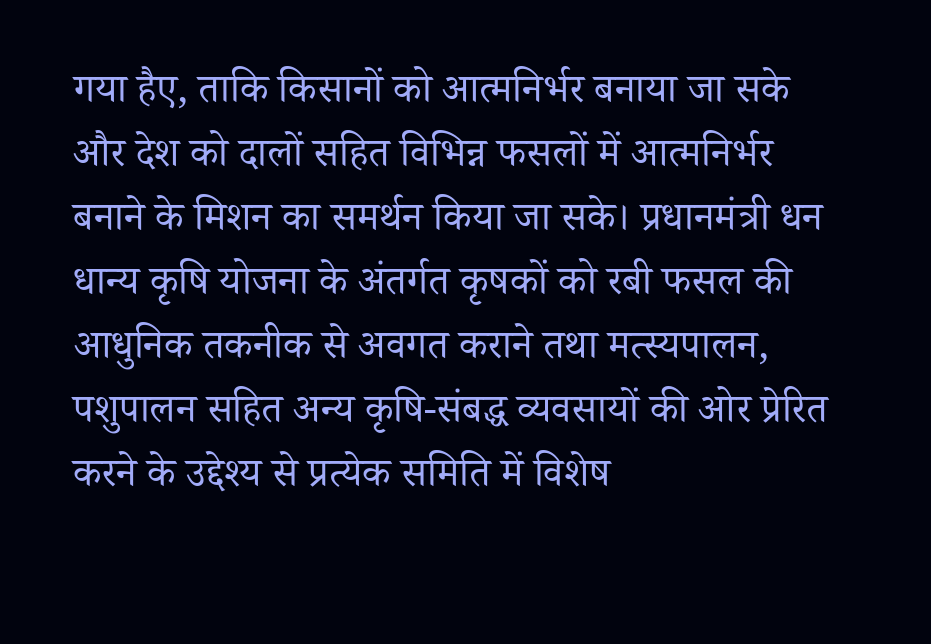गया हैए, ताकि किसानों को आत्मनिर्भर बनाया जा सके और देश को दालों सहित विभिन्न फसलों में आत्मनिर्भर बनाने के मिशन का समर्थन किया जा सके। प्रधानमंत्री धन धान्य कृषि योजना के अंतर्गत कृषकों को रबी फसल की आधुनिक तकनीक से अवगत कराने तथा मत्स्यपालन, पशुपालन सहित अन्य कृषि-संबद्ध व्यवसायों की ओर प्रेरित करने के उद्देश्य से प्रत्येक समिति में विशेष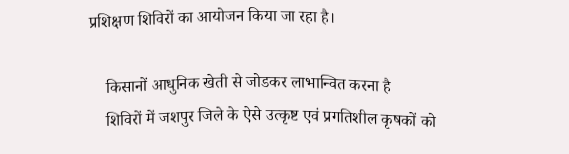प्रशिक्षण शिविरों का आयोजन किया जा रहा है।

    किसानों आधुनिक खेती से जोडकर लाभान्वित करना है
    शिविरों में जशपुर जिले के ऐसे उत्कृष्ट एवं प्रगतिशील कृषकों को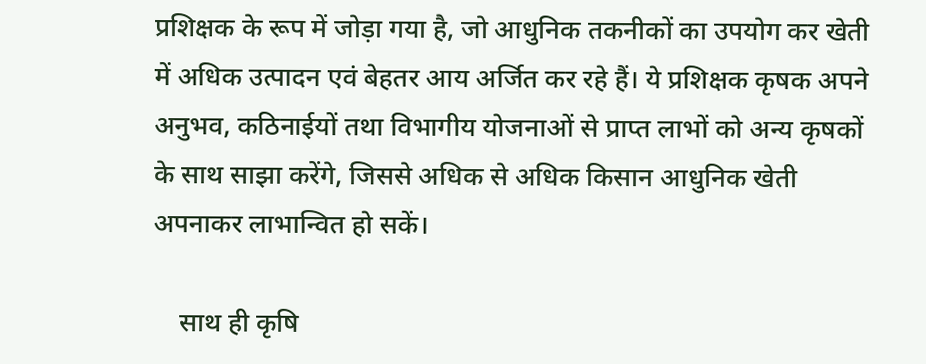प्रशिक्षक के रूप में जोड़ा गया है, जो आधुनिक तकनीकों का उपयोग कर खेती में अधिक उत्पादन एवं बेहतर आय अर्जित कर रहे हैं। ये प्रशिक्षक कृषक अपने अनुभव, कठिनाईयों तथा विभागीय योजनाओं से प्राप्त लाभों को अन्य कृषकों के साथ साझा करेंगे, जिससे अधिक से अधिक किसान आधुनिक खेती अपनाकर लाभान्वित हो सकें।

    साथ ही कृषि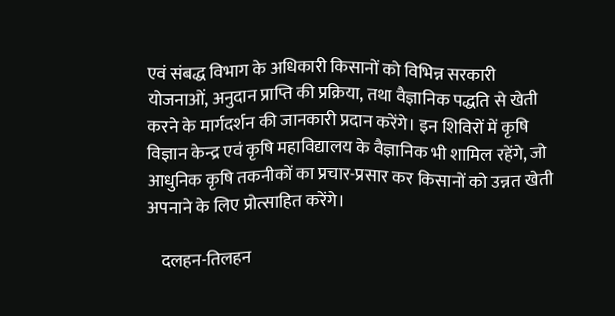एवं संबद्ध विभाग के अधिकारी किसानों को विभिन्न सरकारी योजनाओं, अनुदान प्राप्ति की प्रक्रिया, तथा वैज्ञानिक पद्धति से खेती करने के मार्गदर्शन की जानकारी प्रदान करेंगे। इन शिविरों में कृषि विज्ञान केन्द्र एवं कृषि महाविद्यालय के वैज्ञानिक भी शामिल रहेंगे, जो आधुनिक कृषि तकनीकों का प्रचार-प्रसार कर किसानों को उन्नत खेती अपनाने के लिए प्रोत्साहित करेंगे।

    दलहन-तिलहन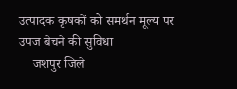उत्पादक कृषकों को समर्थन मूल्य पर उपज बेचने की सुविधा
    जशपुर जिले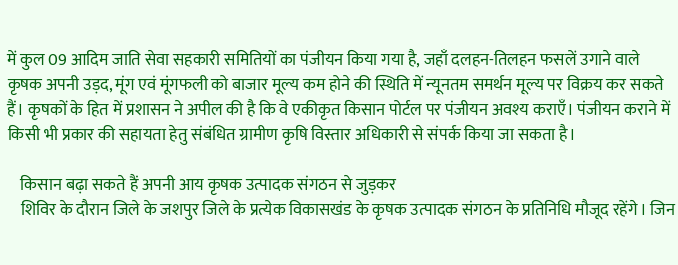में कुल 09 आदिम जाति सेवा सहकारी समितियों का पंजीयन किया गया है, जहाँ दलहन-तिलहन फसलें उगाने वाले कृषक अपनी उड़द, मूंग एवं मूंगफली को बाजार मूल्य कम होने की स्थिति में न्यूनतम समर्थन मूल्य पर विक्रय कर सकते हैं। कृषकों के हित में प्रशासन ने अपील की है कि वे एकीकृत किसान पोर्टल पर पंजीयन अवश्य कराएँ। पंजीयन कराने में किसी भी प्रकार की सहायता हेतु संबंधित ग्रामीण कृषि विस्तार अधिकारी से संपर्क किया जा सकता है।

    किसान बढ़ा सकते हैं अपनी आय कृषक उत्पादक संगठन से जुड़कर
    शिविर के दौरान जिले के जशपुर जिले के प्रत्येक विकासखंड के कृषक उत्पादक संगठन के प्रतिनिधि मौजूद रहेंगे। जिन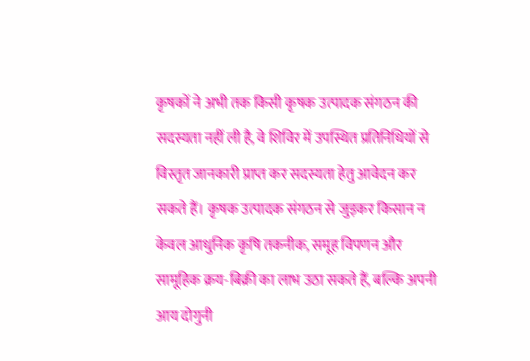कृषकों ने अभी तक किसी कृषक उत्पादक संगठन की सदस्यता नहीं ली है, वे शिविर में उपस्थित प्रतिनिधियों से विस्तृत जानकारी प्राप्त कर सदस्यता हेतु आवेदन कर सकते हैं। कृषक उत्पादक संगठन से जुड़कर किसान न केवल आधुनिक कृषि तकनीक, समूह विपणन और सामूहिक क्रय-बिक्री का लाभ उठा सकते हैं, बल्कि अपनी आय दोगुनी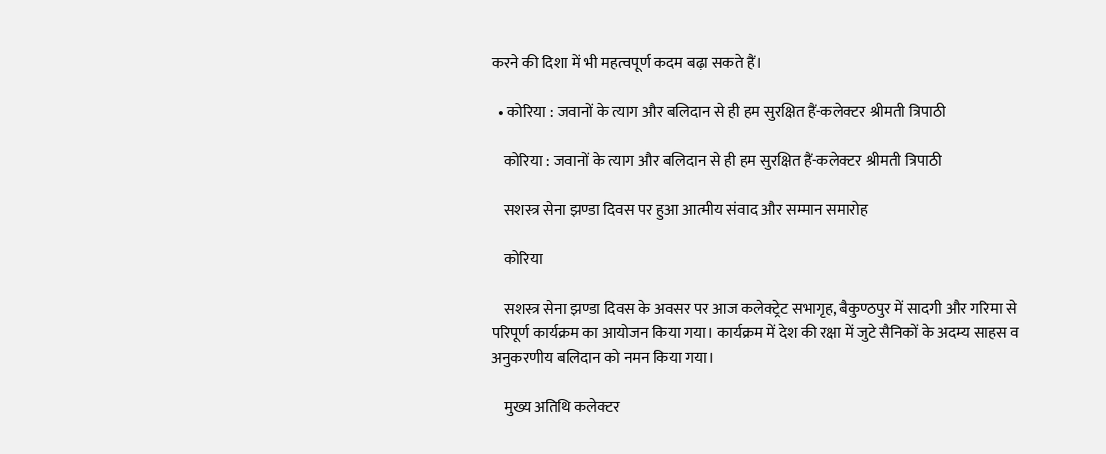करने की दिशा में भी महत्वपूर्ण कदम बढ़ा सकते हैं।

  • कोरिया : जवानों के त्याग और बलिदान से ही हम सुरक्षित हैं-कलेक्टर श्रीमती त्रिपाठी

    कोरिया : जवानों के त्याग और बलिदान से ही हम सुरक्षित हैं-कलेक्टर श्रीमती त्रिपाठी

    सशस्त्र सेना झण्डा दिवस पर हुआ आत्मीय संवाद और सम्मान समारोह

    कोरिया

    सशस्त्र सेना झण्डा दिवस के अवसर पर आज कलेक्ट्रेट सभागृह, बैकुण्ठपुर में सादगी और गरिमा से परिपूर्ण कार्यक्रम का आयोजन किया गया। कार्यक्रम में देश की रक्षा में जुटे सैनिकों के अदम्य साहस व अनुकरणीय बलिदान को नमन किया गया।

    मुख्य अतिथि कलेक्टर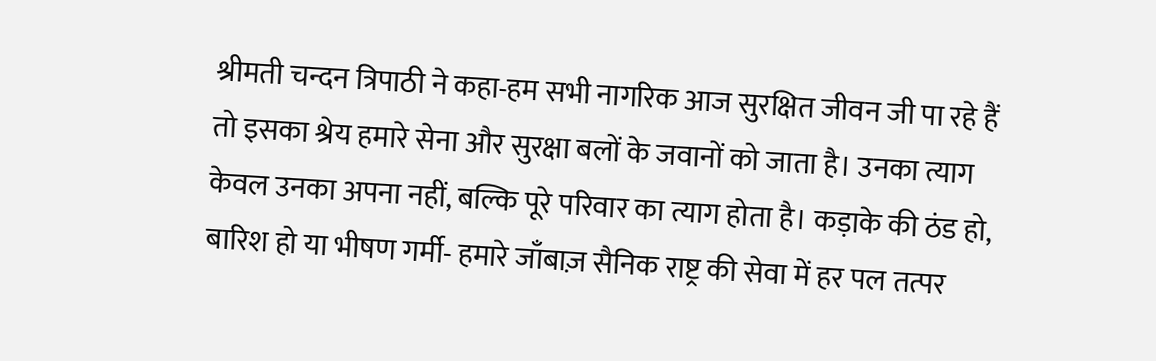श्रीमती चन्दन त्रिपाठी ने कहा-हम सभी नागरिक आज सुरक्षित जीवन जी पा रहे हैं तो इसका श्रेय हमारे सेना और सुरक्षा बलों के जवानों को जाता है। उनका त्याग केवल उनका अपना नहीं, बल्कि पूरे परिवार का त्याग होता है। कड़ाके की ठंड हो, बारिश हो या भीषण गर्मी- हमारे जाँबाज़ सैनिक राष्ट्र की सेवा में हर पल तत्पर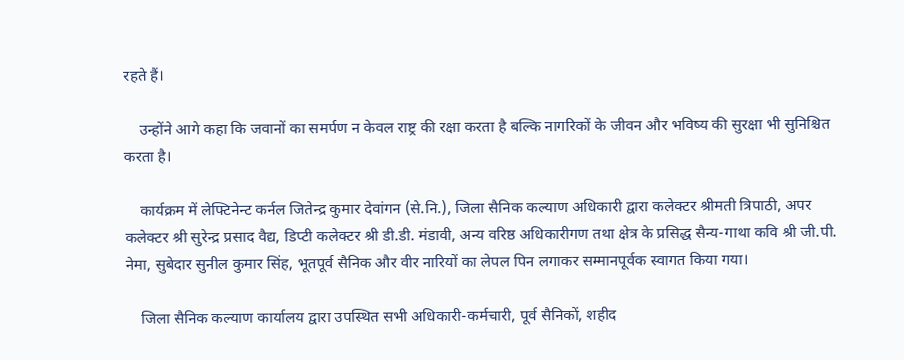रहते हैं।

    उन्होंने आगे कहा कि जवानों का समर्पण न केवल राष्ट्र की रक्षा करता है बल्कि नागरिकों के जीवन और भविष्य की सुरक्षा भी सुनिश्चित करता है।

    कार्यक्रम में लेफ्टिनेन्ट कर्नल जितेन्द्र कुमार देवांगन (से.नि.), जिला सैनिक कल्याण अधिकारी द्वारा कलेक्टर श्रीमती त्रिपाठी, अपर कलेक्टर श्री सुरेन्द्र प्रसाद वैद्य, डिप्टी कलेक्टर श्री डी.डी. मंडावी, अन्य वरिष्ठ अधिकारीगण तथा क्षेत्र के प्रसिद्ध सैन्य-गाथा कवि श्री जी.पी. नेमा, सुबेदार सुनील कुमार सिंह, भूतपूर्व सैनिक और वीर नारियों का लेपल पिन लगाकर सम्मानपूर्वक स्वागत किया गया।

    जिला सैनिक कल्याण कार्यालय द्वारा उपस्थित सभी अधिकारी-कर्मचारी, पूर्व सैनिकों, शहीद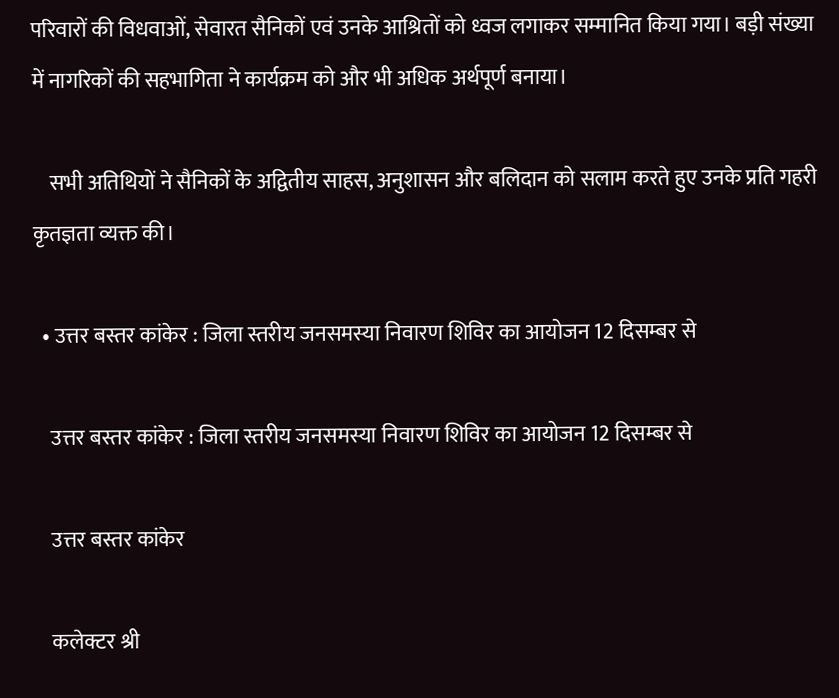परिवारों की विधवाओं, सेवारत सैनिकों एवं उनके आश्रितों को ध्वज लगाकर सम्मानित किया गया। बड़ी संख्या में नागरिकों की सहभागिता ने कार्यक्रम को और भी अधिक अर्थपूर्ण बनाया।

    सभी अतिथियों ने सैनिकों के अद्वितीय साहस, अनुशासन और बलिदान को सलाम करते हुए उनके प्रति गहरी कृतज्ञता व्यक्त की।

  • उत्तर बस्तर कांकेर : जिला स्तरीय जनसमस्या निवारण शिविर का आयोजन 12 दिसम्बर से

    उत्तर बस्तर कांकेर : जिला स्तरीय जनसमस्या निवारण शिविर का आयोजन 12 दिसम्बर से

    उत्तर बस्तर कांकेर

    कलेक्टर श्री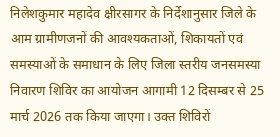निलेशकुमार महादेव क्षीरसागर के निर्देशानुसार जिले के आम ग्रामीणजनों की आवश्यकताओं, शिकायतों एवं समस्याओं के समाधान के लिए जिला स्तरीय जनसमस्या निवारण शिविर का आयोजन आगामी 12 दिसम्बर से 25 मार्च 2026 तक किया जाएगा। उक्त शिविरों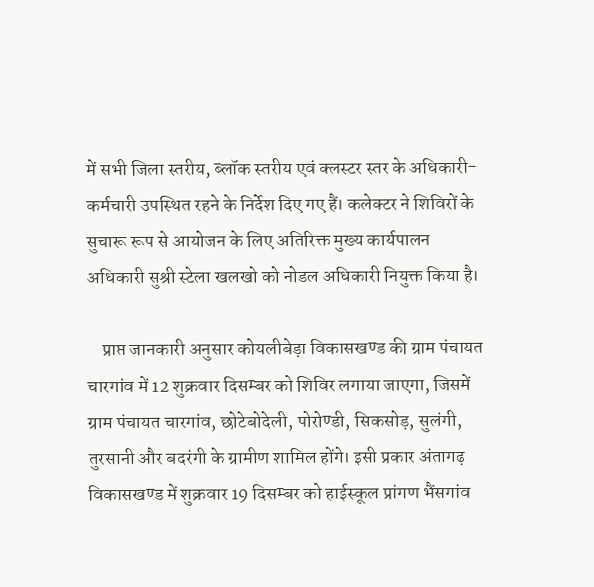में सभी जिला स्तरीय, ब्लॉक स्तरीय एवं क्लस्टर स्तर के अधिकारी-कर्मचारी उपस्थित रहने के निर्देश दिए गए हैं। कलेक्टर ने शिविरों के सुचारू रूप से आयोजन के लिए अतिरिक्त मुख्य कार्यपालन अधिकारी सुश्री स्टेला खलखो को नोडल अधिकारी नियुक्त किया है।

    प्राप्त जानकारी अनुसार कोयलीबेड़ा विकासखण्ड की ग्राम पंचायत चारगांव में 12 शुक्रवार दिसम्बर को शिविर लगाया जाएगा, जिसमें ग्राम पंचायत चारगांव, छोटेबोदेली, पोरोण्डी, सिकसोड़, सुलंगी, तुरसानी और बदरंगी के ग्रामीण शामिल होंगे। इसी प्रकार अंतागढ़ विकासखण्ड में शुक्रवार 19 दिसम्बर को हाईस्कूल प्रांगण भैंसगांव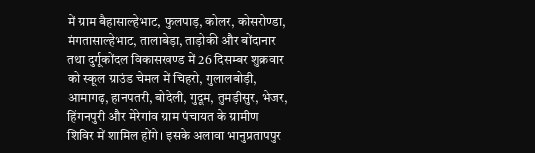में ग्राम बैहासाल्हेभाट, फुलपाड़, कोलर, कोसरोण्डा, मंगतासाल्हेभाट, तालाबेड़ा, ताड़ोकी और बोंदानार तथा दुर्गूकोंदल विकासखण्ड में 26 दिसम्बर शुक्रवार को स्कूल ग्राउंड चेमल में चिहरो, गुलालबोड़ी, आमागढ़, हानपतरी, बोदेली, गुदूम, तुमड़ीसुर, भेजर, हिंगनपुरी और मेरेगांव ग्राम पंचायत के ग्रामीण शिविर में शामिल होंगे। इसके अलावा भानुप्रतापपुर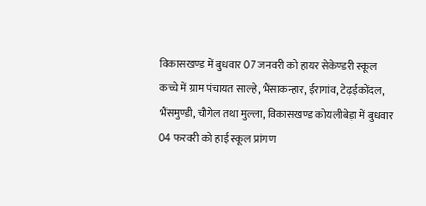विकासखण्ड में बुधवार 07 जनवरी को हायर सेकेण्डरी स्कूल कच्चे में ग्राम पंचायत साल्हे, भैंसाकन्हार, ईरागांव, टेढ़ईकोंदल, भैंसमुण्डी, चौगेल तथा मुल्ला, विकासखण्ड कोयलीबेड़ा में बुधवार 04 फरवरी को हाई स्कूल प्रांगण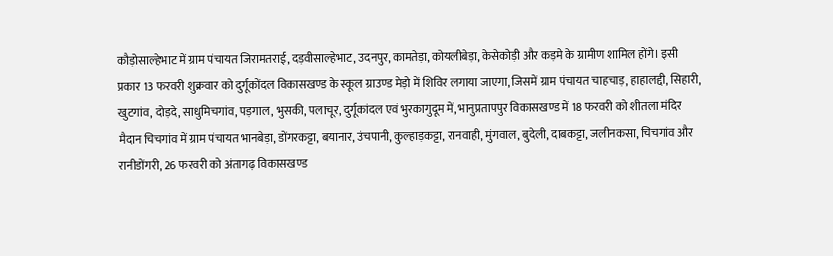कौड़ोसाल्हेभाट में ग्राम पंचायत जिरामतराई, दड़वीसाल्हेभाट, उदनपुर, कामतेड़ा, कोयलीबेड़ा, केसेकोड़ी और कड़मे के ग्रामीण शामिल होंगे। इसी प्रकार 13 फरवरी शुक्रवार को दुर्गूकोंदल विकासखण्ड के स्कूल ग्राउण्ड मेड़ो में शिविर लगाया जाएगा, जिसमें ग्राम पंचायत चाहचाड़, हाहालद्दी, सिहारी, खुटगांव, दोड़दे, साधुमिचगांव, पड़गाल, भुसकी, पलाचूर, दुर्गूकांदल एवं भुरकागुदूम में, भानुप्रतापपुर विकासखण्ड में 18 फरवरी को शीतला मंदिर मैदान चिचगांव में ग्राम पंचायत भानबेड़ा, डोंगरकट्टा, बयानार, उंचपानी, कुल्हाड़कट्टा, रानवाही, मुंगवाल, बुदेली, दाबकट्टा, जलीनकसा, चिचगांव और रानीडोंगरी, 26 फरवरी को अंतागढ़ विकासखण्ड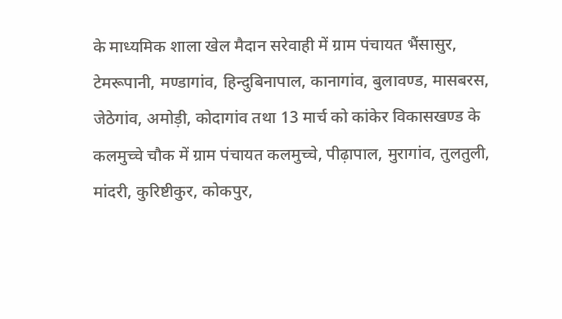के माध्यमिक शाला खेल मैदान सरेवाही में ग्राम पंचायत भैंसासुर, टेमरूपानी, मण्डागांव, हिन्दुबिनापाल, कानागांव, बुलावण्ड, मासबरस, जेठेगांव, अमोड़ी, कोदागांव तथा 13 मार्च को कांकेर विकासखण्ड के कलमुच्चे चौक में ग्राम पंचायत कलमुच्चे, पीढ़ापाल, मुरागांव, तुलतुली, मांदरी, कुरिष्टीकुर, कोकपुर,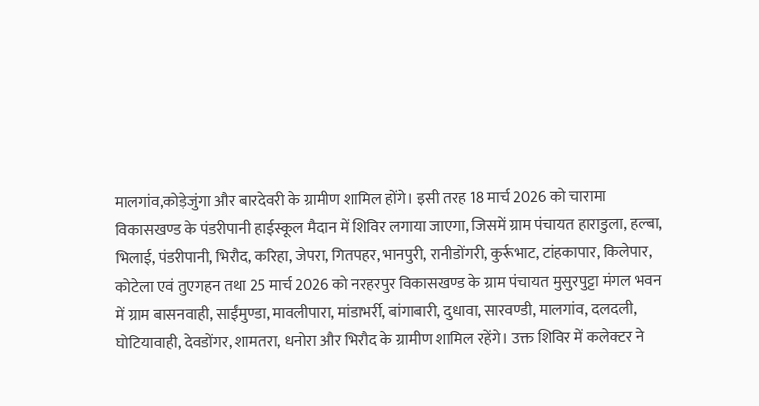मालगांव,कोड़ेजुंगा और बारदेवरी के ग्रामीण शामिल होंगे। इसी तरह 18 मार्च 2026 को चारामा विकासखण्ड के पंडरीपानी हाईस्कूल मैदान में शिविर लगाया जाएगा, जिसमें ग्राम पंचायत हाराडुला, हल्बा, भिलाई, पंडरीपानी, भिरौद, करिहा, जेपरा, गितपहर, भानपुरी, रानीडोंगरी, कुर्रूभाट, टांहकापार, किलेपार, कोटेला एवं तुएगहन तथा 25 मार्च 2026 को नरहरपुर विकासखण्ड के ग्राम पंचायत मुसुरपुट्टा मंगल भवन में ग्राम बासनवाही, साईंमुण्डा, मावलीपारा, मांडाभर्री, बांगाबारी, दुधावा, सारवण्डी, मालगांव, दलदली, घोटियावाही, देवडोंगर, शामतरा, धनोरा और भिरौद के ग्रामीण शामिल रहेंगे। उक्त शिविर में कलेक्टर ने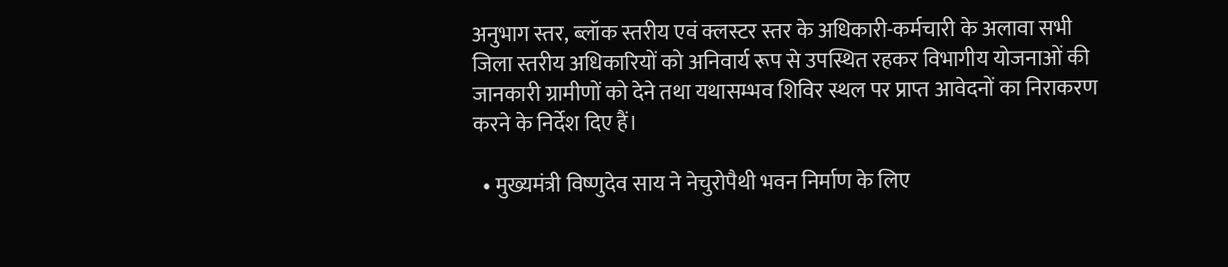अनुभाग स्तर, ब्लॉक स्तरीय एवं क्लस्टर स्तर के अधिकारी-कर्मचारी के अलावा सभी जिला स्तरीय अधिकारियों को अनिवार्य रूप से उपस्थित रहकर विभागीय योजनाओं की जानकारी ग्रामीणों को देने तथा यथासम्भव शिविर स्थल पर प्राप्त आवेदनों का निराकरण करने के निर्देश दिए हैं।

  • मुख्यमंत्री विष्णुदेव साय ने नेचुरोपैथी भवन निर्माण के लिए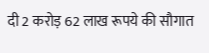दी 2 करोड़ 62 लाख रूपये की सौगात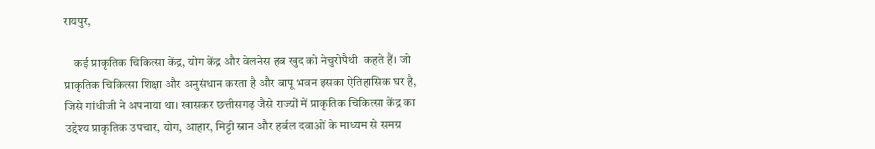रायपुर,

    कई प्राकृतिक चिकित्सा केंद्र, योग केंद्र और वेलनेस हब खुद को नेचुरोपैथी  कहते हैं। जो प्राकृतिक चिकित्सा शिक्षा और अनुसंधान करता है और बापू भवन इसका ऐतिहासिक घर है, जिसे गांधीजी ने अपनाया था। खासकर छत्तीसगढ़ जैसे राज्यों में प्राकृतिक चिकित्सा केंद्र का उद्देश्य प्राकृतिक उपचार, योग, आहार, मिट्टी स्नान और हर्बल दवाओं के माध्यम से समग्र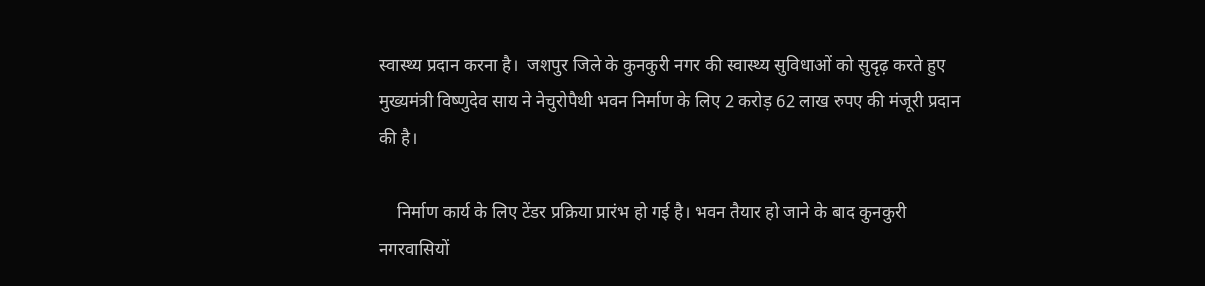स्वास्थ्य प्रदान करना है।  जशपुर जिले के कुनकुरी नगर की स्वास्थ्य सुविधाओं को सुदृढ़ करते हुए मुख्यमंत्री विष्णुदेव साय ने नेचुरोपैथी भवन निर्माण के लिए 2 करोड़ 62 लाख रुपए की मंजूरी प्रदान की है।

    निर्माण कार्य के लिए टेंडर प्रक्रिया प्रारंभ हो गई है। भवन तैयार हो जाने के बाद कुनकुरी नगरवासियों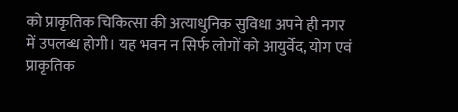को प्राकृतिक चिकित्सा की अत्याधुनिक सुविधा अपने ही नगर में उपलब्ध होगी। यह भवन न सिर्फ लोगों को आयुर्वेद, योग एवं प्राकृतिक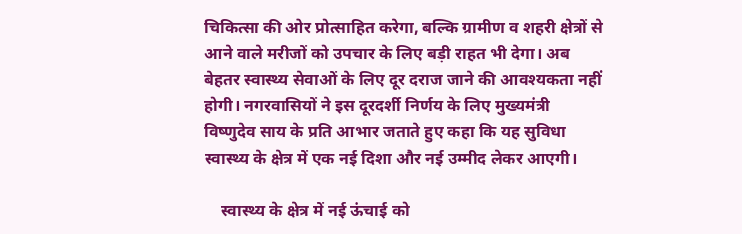चिकित्सा की ओर प्रोत्साहित करेगा, बल्कि ग्रामीण व शहरी क्षेत्रों से आने वाले मरीजों को उपचार के लिए बड़ी राहत भी देगा। अब बेहतर स्वास्थ्य सेवाओं के लिए दूर दराज जाने की आवश्यकता नहीं होगी। नगरवासियों ने इस दूरदर्शी निर्णय के लिए मुख्यमंत्री विष्णुदेव साय के प्रति आभार जताते हुए कहा कि यह सुविधा स्वास्थ्य के क्षेत्र में एक नई दिशा और नई उम्मीद लेकर आएगी।

    स्वास्थ्य के क्षेत्र में नई ऊंचाई को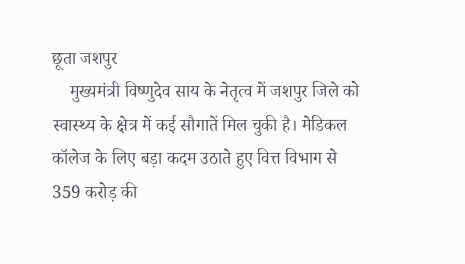छूता जशपुर
    मुख्यमंत्री विष्णुदेव साय के नेतृत्व में जशपुर जिले को स्वास्थ्य के क्षेत्र में कई सौगातें मिल चुकी है। मेडिकल कॉलेज के लिए बड़ा कदम उठाते हुए वित्त विभाग से 359 करोड़ की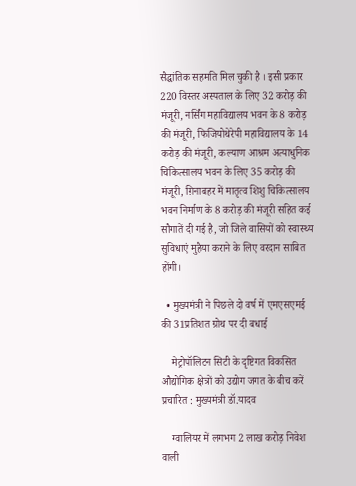सैद्धांतिक सहमति मिल चुकी है । इसी प्रकार 220 विस्तर अस्पताल के लिए 32 करोड़ की मंजूरी, नर्सिंग महाविद्यालय भवन के 8 करोड़ की मंजूरी, फिजियोथेरेपी महाविद्यालय के 14 करोड़ की मंजूरी, कल्याण आश्रम अत्याधुनिक चिकित्सालय भवन के लिए 35 करोड़ की मंजूरी, ग़िनाबहर में मातृत्व शिशु चिकित्सालय भवन निर्माण के 8 करोड़ की मंजूरी सहित कई सौगातें दी गई है, जो जिले वासियों को स्वास्थ्य सुविधाएं मुहैया कराने के लिए वरदान साबित होंगी।

  • मुख्यमंत्री ने पिछले दो वर्ष में एमएसएमई की 31प्रतिशत ग्रोथ पर दी बधाई

    मेट्रोपॉलिटन सिटी के दृष्टिगत विकसित औद्योगिक क्षेत्रों को उद्योग जगत के बीच करें प्रचारित : मुख्यमंत्री डॉ.यादव

    ग्वालियर में लगभग 2 लाख करोड़ निवेश वाली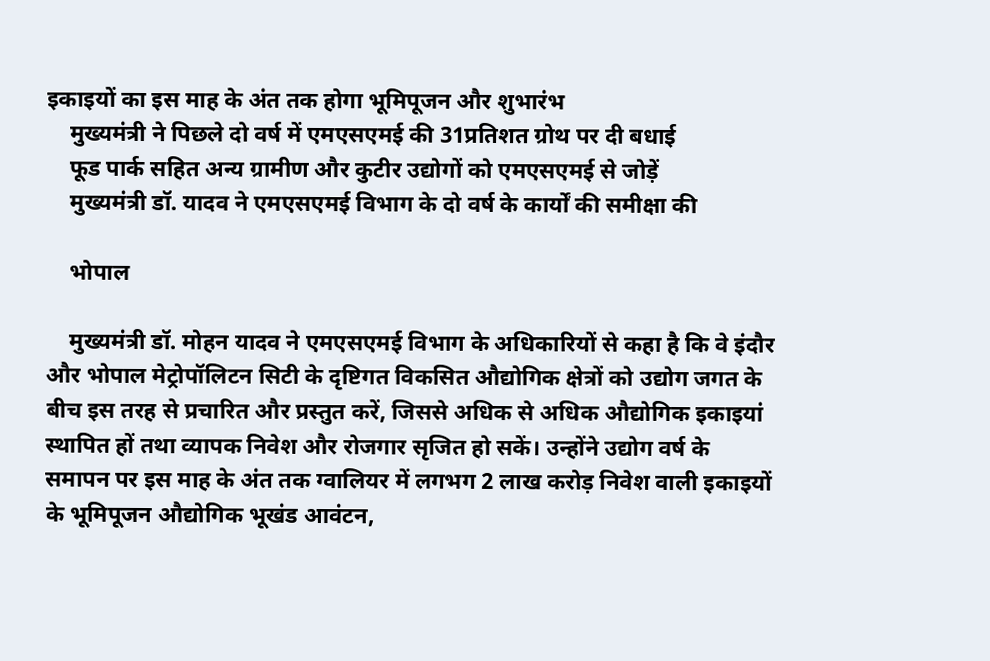इकाइयों का इस माह के अंत तक होगा भूमिपूजन और शुभारंभ
    मुख्यमंत्री ने पिछले दो वर्ष में एमएसएमई की 31प्रतिशत ग्रोथ पर दी बधाई
    फूड पार्क सहित अन्य ग्रामीण और कुटीर उद्योगों को एमएसएमई से जोड़ें
    मुख्यमंत्री डॉ. यादव ने एमएसएमई विभाग के दो वर्ष के कार्यों की समीक्षा की

    भोपाल

    मुख्यमंत्री डॉ. मोहन यादव ने एमएसएमई विभाग के अधिकारियों से कहा है कि वे इंदौर और भोपाल मेट्रोपॉलिटन सिटी के दृष्टिगत विकसित औद्योगिक क्षेत्रों को उद्योग जगत के बीच इस तरह से प्रचारित और प्रस्तुत करें, जिससे अधिक से अधिक औद्योगिक इकाइयां स्थापित हों तथा व्यापक निवेश और रोजगार सृजित हो सकें। उन्होंने उद्योग वर्ष के समापन पर इस माह के अंत तक ग्वालियर में लगभग 2 लाख करोड़ निवेश वाली इकाइयों के भूमिपूजन औद्योगिक भूखंड आवंटन,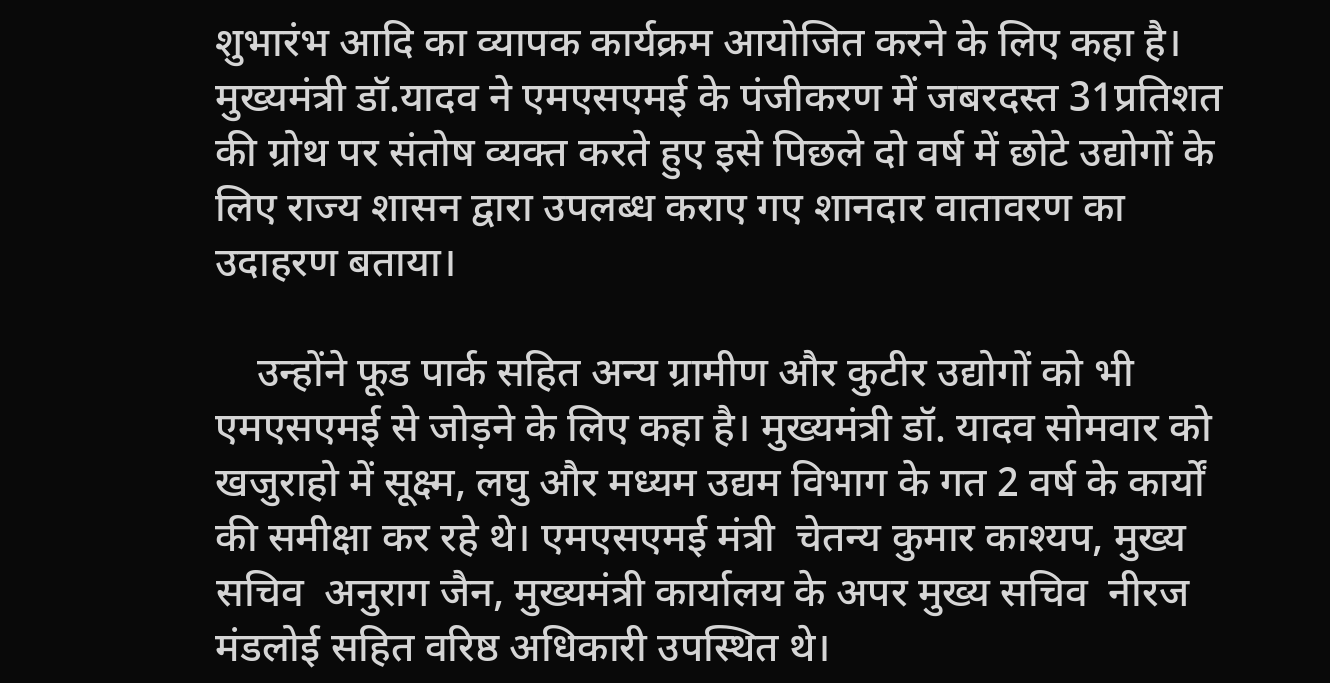शुभारंभ आदि का व्यापक कार्यक्रम आयोजित करने के लिए कहा है। मुख्यमंत्री डॉ.यादव ने एमएसएमई के पंजीकरण में जबरदस्त 31प्रतिशत की ग्रोथ पर संतोष व्यक्त करते हुए इसे पिछले दो वर्ष में छोटे उद्योगों के लिए राज्य शासन द्वारा उपलब्ध कराए गए शानदार वातावरण का उदाहरण बताया।

    उन्होंने फूड पार्क सहित अन्य ग्रामीण और कुटीर उद्योगों को भी एमएसएमई से जोड़ने के लिए कहा है। मुख्यमंत्री डॉ. यादव सोमवार को खजुराहो में सूक्ष्म, लघु और मध्यम उद्यम विभाग के गत 2 वर्ष के कार्यों की समीक्षा कर रहे थे। एमएसएमई मंत्री  चेतन्य कुमार काश्यप, मुख्य सचिव  अनुराग जैन, मुख्यमंत्री कार्यालय के अपर मुख्य सचिव  नीरज मंडलोई सहित वरिष्ठ अधिकारी उपस्थित थे।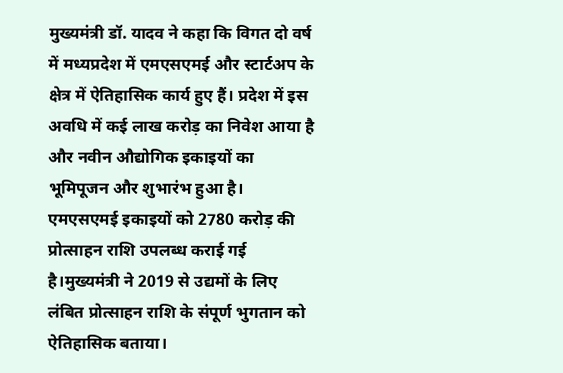मुख्यमंत्री डॉ. यादव ने कहा कि विगत दो वर्ष में मध्यप्रदेश में एमएसएमई और स्टार्टअप के क्षेत्र में ऐतिहासिक कार्य हुए हैं। प्रदेश में इस अवधि में कई लाख करोड़ का निवेश आया है और नवीन औद्योगिक इकाइयों का भूमिपूजन और शुभारंभ हुआ है। एमएसएमई इकाइयों को 2780 करोड़ की प्रोत्साहन राशि उपलब्ध कराई गई है।मुख्यमंत्री ने 2019 से उद्यमों के लिए लंबित प्रोत्साहन राशि के संपूर्ण भुगतान को ऐतिहासिक बताया।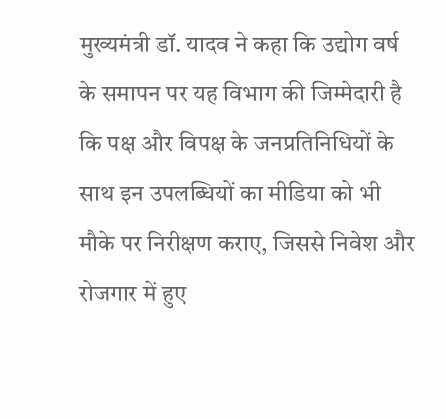मुख्यमंत्री डॉ. यादव ने कहा कि उद्योग वर्ष के समापन पर यह विभाग की जिम्मेदारी है कि पक्ष और विपक्ष के जनप्रतिनिधियों के साथ इन उपलब्धियों का मीडिया को भी मौके पर निरीक्षण कराए, जिससे निवेश और रोजगार में हुए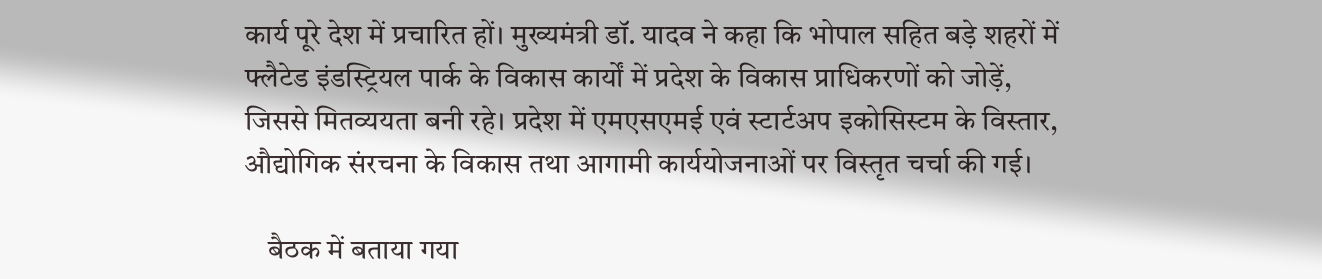कार्य पूरे देश में प्रचारित हों। मुख्यमंत्री डॉ. यादव ने कहा कि भोपाल सहित बड़े शहरों में फ्लैटेड इंडस्ट्रियल पार्क के विकास कार्यों में प्रदेश के विकास प्राधिकरणों को जोड़ें, जिससे मितव्ययता बनी रहे। प्रदेश में एमएसएमई एवं स्टार्टअप इकोसिस्टम के विस्तार, औद्योगिक संरचना के विकास तथा आगामी कार्ययोजनाओं पर विस्तृत चर्चा की गई।

    बैठक में बताया गया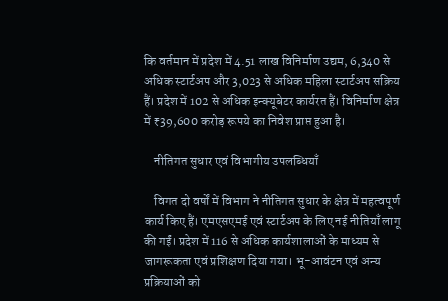कि वर्तमान में प्रदेश में 4.51 लाख विनिर्माण उद्यम, 6,340 से अधिक स्टार्टअप और 3,023 से अधिक महिला स्टार्टअप सक्रिय हैं। प्रदेश में 102 से अधिक इन्क्यूबेटर कार्यरत हैं। विनिर्माण क्षेत्र में ₹39,600 करोड़ रूपये का निवेश प्राप्त हुआ है।

    नीतिगत सुधार एवं विभागीय उपलब्धियाँ

    विगत दो वर्षों में विभाग ने नीतिगत सुधार के क्षेत्र में महत्वपूर्ण कार्य किए हैं। एमएसएमई एवं स्टार्टअप के लिए नई नीतियाँ लागू की गईं। प्रदेश में 116 से अधिक कार्यशालाओं के माध्यम से जागरूकता एवं प्रशिक्षण दिया गया। भू-आवंटन एवं अन्य प्रक्रियाओं को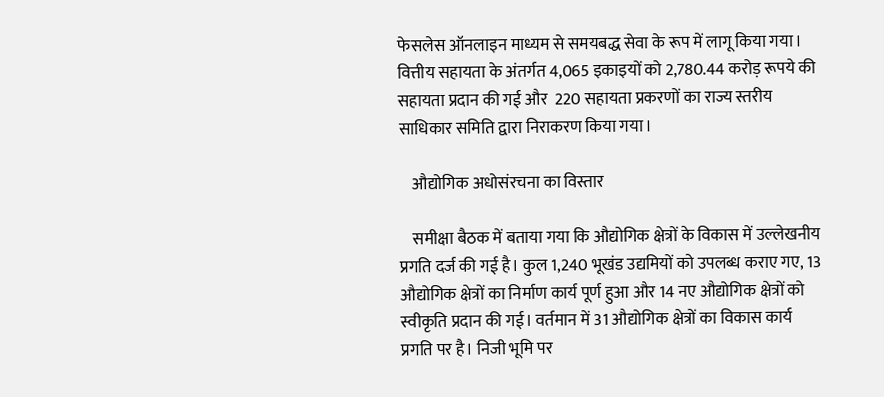फेसलेस ऑनलाइन माध्यम से समयबद्ध सेवा के रूप में लागू किया गया। वित्तीय सहायता के अंतर्गत 4,065 इकाइयों को 2,780.44 करोड़ रूपये की सहायता प्रदान की गई और  220 सहायता प्रकरणों का राज्य स्तरीय साधिकार समिति द्वारा निराकरण किया गया।

    औद्योगिक अधोसंरचना का विस्तार

    समीक्षा बैठक में बताया गया कि औद्योगिक क्षेत्रों के विकास में उल्लेखनीय प्रगति दर्ज की गई है। कुल 1,240 भूखंड उद्यमियों को उपलब्ध कराए गए, 13 औद्योगिक क्षेत्रों का निर्माण कार्य पूर्ण हुआ और 14 नए औद्योगिक क्षेत्रों को स्वीकृति प्रदान की गई। वर्तमान में 31 औद्योगिक क्षेत्रों का विकास कार्य प्रगति पर है। निजी भूमि पर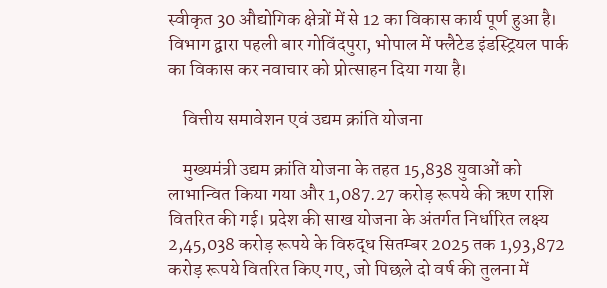स्वीकृत 30 औद्योगिक क्षेत्रों में से 12 का विकास कार्य पूर्ण हुआ है। विभाग द्वारा पहली बार गोविंदपुरा, भोपाल में फ्लैटेड इंडस्ट्रियल पार्क का विकास कर नवाचार को प्रोत्साहन दिया गया है।

    वित्तीय समावेशन एवं उद्यम क्रांति योजना

    मुख्यमंत्री उद्यम क्रांति योजना के तहत 15,838 युवाओं को लाभान्वित किया गया और 1,087.27 करोड़ रूपये की ऋण राशि वितरित की गई। प्रदेश की साख योजना के अंतर्गत निर्धारित लक्ष्य 2,45,038 करोड़ रूपये के विरुद्ध सितम्बर 2025 तक 1,93,872 करोड़ रूपये वितरित किए गए, जो पिछले दो वर्ष की तुलना में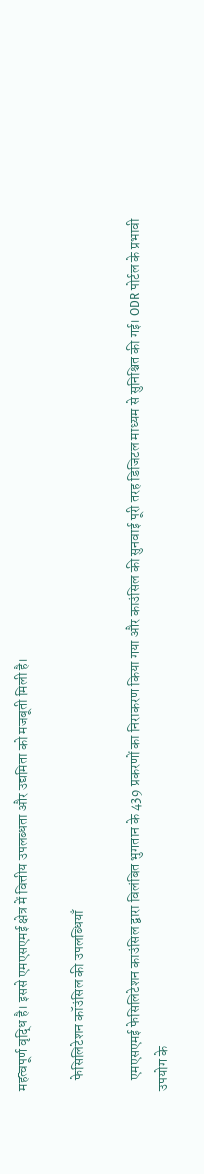महत्वपूर्ण वृद्धि है। इससे एमएसएमई क्षेत्र में वित्तीय उपलब्धता और उद्यमिता को मजबूती मिली है।

    फेसिलिटेशन कॉउंसिल की उपलब्धियाँ

    एमएसएमई फेसिलिटेशन काउंसिल द्वारा विलंबित भुगतान के 439 प्रकरणों का निराकरण किया गया और काउंसिल की सुनवाई पूरी तरह डिजिटल माध्यम से सुनिश्चित की गई। ODR पोर्टल के प्रभावी उपयोग के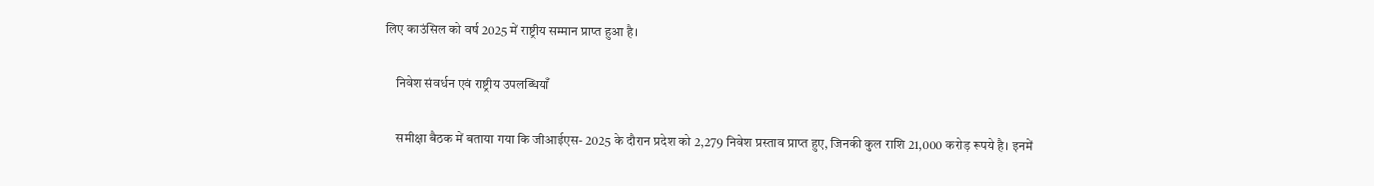लिए काउंसिल को वर्ष 2025 में राष्ट्रीय सम्मान प्राप्त हुआ है।

    निवेश संवर्धन एवं राष्ट्रीय उपलब्धियाँ

    समीक्षा बैठक में बताया गया कि जीआईएस- 2025 के दौरान प्रदेश को 2,279 निवेश प्रस्ताव प्राप्त हुए, जिनकी कुल राशि 21,000 करोड़ रूपये है। इनमें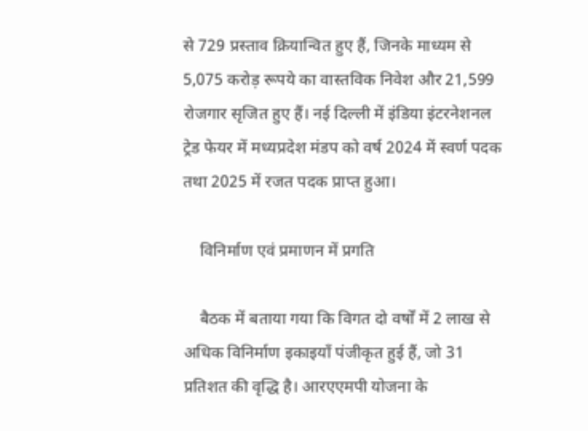से 729 प्रस्ताव क्रियान्वित हुए हैं, जिनके माध्यम से 5,075 करोड़ रूपये का वास्तविक निवेश और 21,599 रोजगार सृजित हुए हैं। नई दिल्ली में इंडिया इंटरनेशनल ट्रेड फेयर में मध्यप्रदेश मंडप को वर्ष 2024 में स्वर्ण पदक तथा 2025 में रजत पदक प्राप्त हुआ।

    विनिर्माण एवं प्रमाणन में प्रगति

    बैठक में बताया गया कि विगत दो वर्षों में 2 लाख से अधिक विनिर्माण इकाइयाँ पंजीकृत हुई हैं, जो 31 प्रतिशत की वृद्धि है। आरएएमपी योजना के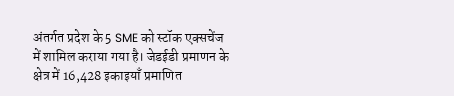अंतर्गत प्रदेश के 5 SME को स्टॉक एक्सचेंज में शामिल कराया गया है। जेडईडी प्रमाणन के क्षेत्र में 16,428 इकाइयाँ प्रमाणित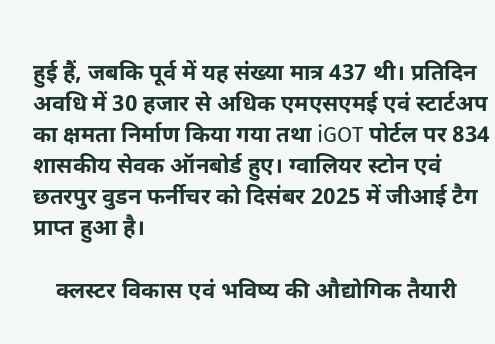हुई हैं, जबकि पूर्व में यह संख्या मात्र 437 थी। प्रतिदिन अवधि में 30 हजार से अधिक एमएसएमई एवं स्टार्टअप का क्षमता निर्माण किया गया तथा iGOT पोर्टल पर 834 शासकीय सेवक ऑनबोर्ड हुए। ग्वालियर स्टोन एवं छतरपुर वुडन फर्नीचर को दिसंबर 2025 में जीआई टैग प्राप्त हुआ है।

    क्लस्टर विकास एवं भविष्य की औद्योगिक तैयारी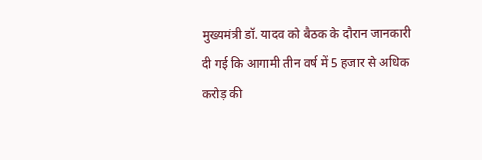मुख्यमंत्री डॉ. यादव को बैठक के दौरान जानकारी दी गई कि आगामी तीन वर्ष में 5 हजार से अधिक करोड़ की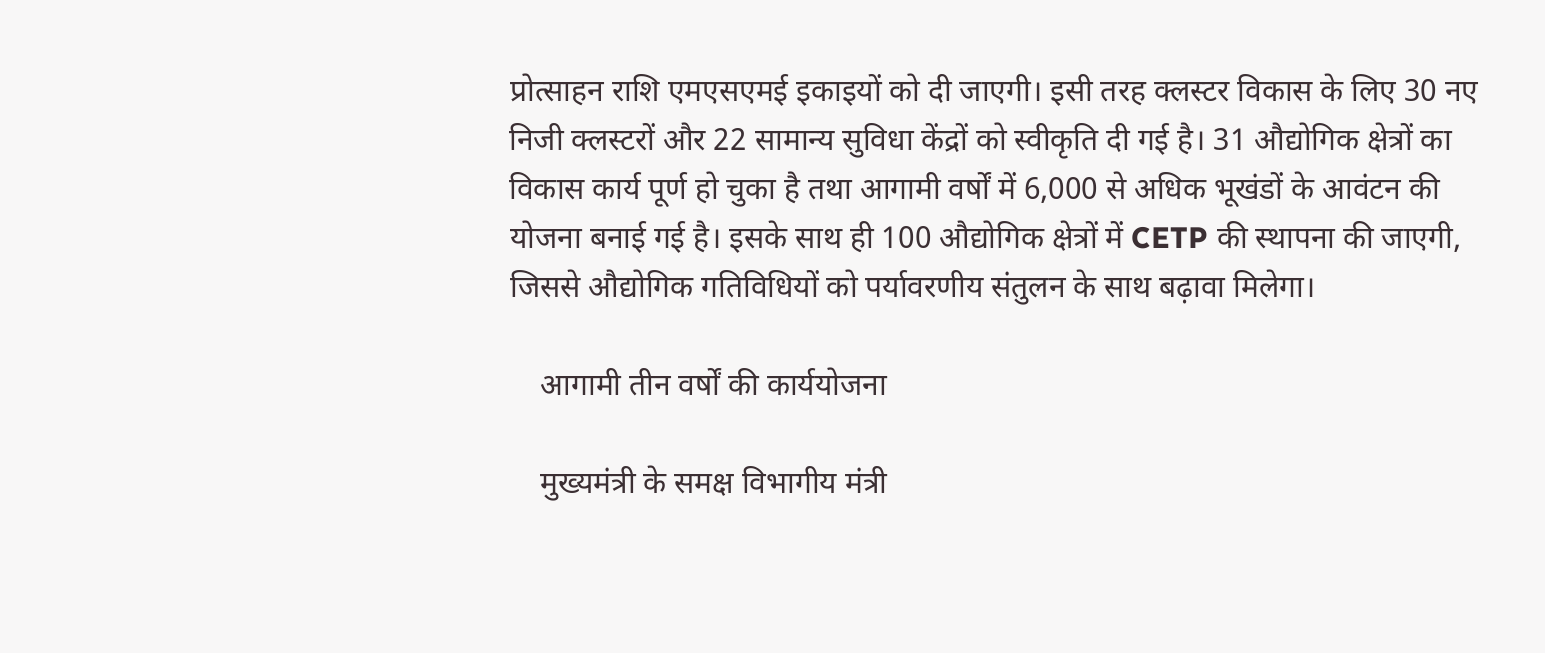प्रोत्साहन राशि एमएसएमई इकाइयों को दी जाएगी। इसी तरह क्लस्टर विकास के लिए 30 नए निजी क्लस्टरों और 22 सामान्य सुविधा केंद्रों को स्वीकृति दी गई है। 31 औद्योगिक क्षेत्रों का विकास कार्य पूर्ण हो चुका है तथा आगामी वर्षों में 6,000 से अधिक भूखंडों के आवंटन की योजना बनाई गई है। इसके साथ ही 100 औद्योगिक क्षेत्रों में CETP की स्थापना की जाएगी, जिससे औद्योगिक गतिविधियों को पर्यावरणीय संतुलन के साथ बढ़ावा मिलेगा।

    आगामी तीन वर्षों की कार्ययोजना

    मुख्यमंत्री के समक्ष विभागीय मंत्री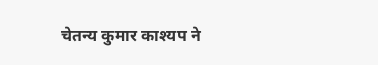चेतन्य कुमार काश्यप ने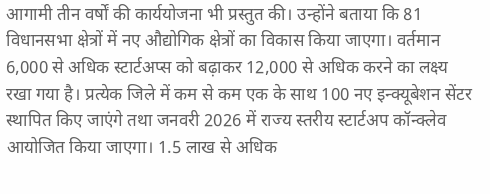आगामी तीन वर्षों की कार्ययोजना भी प्रस्तुत की। उन्होंने बताया कि 81 विधानसभा क्षेत्रों में नए औद्योगिक क्षेत्रों का विकास किया जाएगा। वर्तमान 6,000 से अधिक स्टार्टअप्स को बढ़ाकर 12,000 से अधिक करने का लक्ष्य रखा गया है। प्रत्येक जिले में कम से कम एक के साथ 100 नए इन्क्यूबेशन सेंटर स्थापित किए जाएंगे तथा जनवरी 2026 में राज्य स्तरीय स्टार्टअप कॉन्क्लेव आयोजित किया जाएगा। 1.5 लाख से अधिक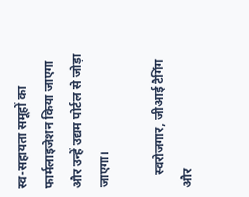स्व-सहायता समूहों का फार्मलाइजेशन किया जाएगा और उन्हें उद्यम पोर्टल से जोड़ा जाएगा।

    स्वरोजगार, जीआई टैगिंग और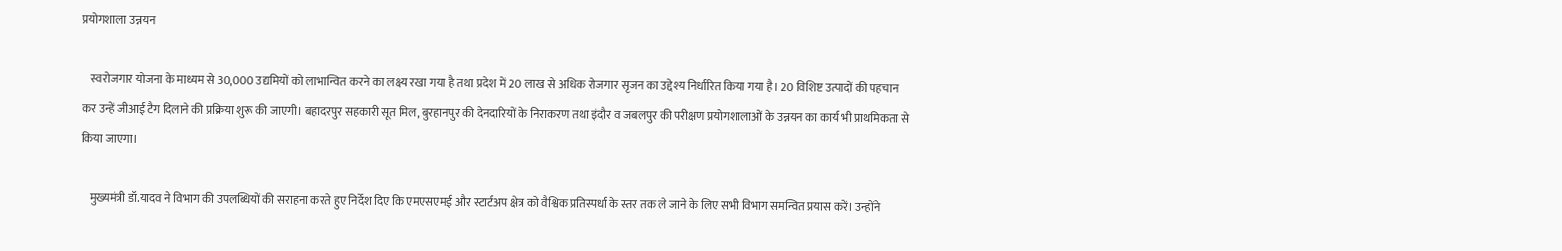प्रयोगशाला उन्नयन

    स्वरोजगार योजना के माध्यम से 30,000 उद्यमियों को लाभान्वित करने का लक्ष्य रखा गया है तथा प्रदेश में 20 लाख से अधिक रोजगार सृजन का उद्देश्य निर्धारित किया गया है। 20 विशिष्ट उत्पादों की पहचान कर उन्हें जीआई टैग दिलाने की प्रक्रिया शुरू की जाएगी। बहादरपुर सहकारी सूत मिल, बुरहानपुर की देनदारियों के निराकरण तथा इंदौर व जबलपुर की परीक्षण प्रयोगशालाओं के उन्नयन का कार्य भी प्राथमिकता से किया जाएगा।

    मुख्यमंत्री डॉ.यादव ने विभाग की उपलब्धियों की सराहना करते हुए निर्देश दिए कि एमएसएमई और स्टार्टअप क्षेत्र को वैश्विक प्रतिस्पर्धा के स्तर तक ले जाने के लिए सभी विभाग समन्वित प्रयास करें। उन्होंने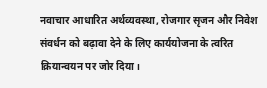नवाचार आधारित अर्थव्यवस्था, रोजगार सृजन और निवेश संवर्धन को बढ़ावा देने के लिए कार्ययोजना के त्वरित क्रियान्वयन पर जोर दिया।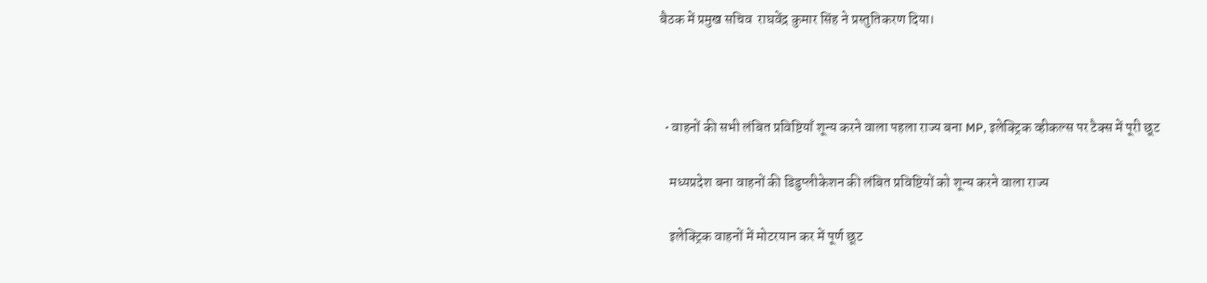बैठक में प्रमुख सचिव  राघवेंद्र कुमार सिंह ने प्रस्तुतिकरण दिया।



  • वाहनों की सभी लंबित प्रविष्टियाँ शून्य करने वाला पहला राज्य बना MP, इलेक्ट्रिक व्हीकल्स पर टैक्स में पूरी छूट

    मध्यप्रदेश बना वाहनों की डिडुप्लीकेशन की लंबित प्रविष्टियों को शून्य करने वाला राज्य

    इलेक्ट्रिक वाहनों में मोटरयान कर में पूर्ण छूट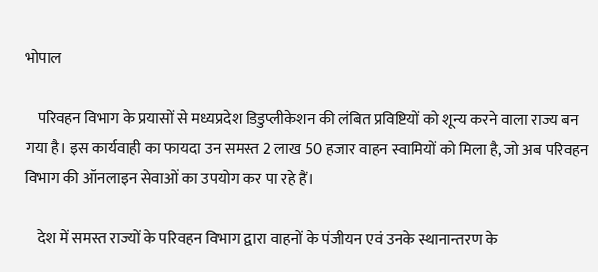भोपाल

    परिवहन विभाग के प्रयासों से मध्यप्रदेश डिडुप्लीकेशन की लंबित प्रविष्टियों को शून्य करने वाला राज्य बन गया है। इस कार्यवाही का फायदा उन समस्त 2 लाख 50 हजार वाहन स्वामियों को मिला है, जो अब परिवहन विभाग की ऑनलाइन सेवाओं का उपयोग कर पा रहे हैं।

    देश में समस्त राज्यों के परिवहन विभाग द्वारा वाहनों के पंजीयन एवं उनके स्थानान्तरण के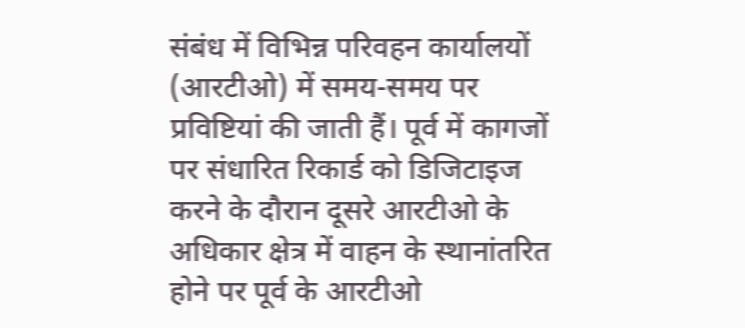संबंध में विभिन्न परिवहन कार्यालयों (आरटीओ) में समय-समय पर प्रविष्टियां की जाती हैं। पूर्व में कागजों पर संधारित रिकार्ड को डिजिटाइज करने के दौरान दूसरे आरटीओ के अधिकार क्षेत्र में वाहन के स्थानांतरित होने पर पूर्व के आरटीओ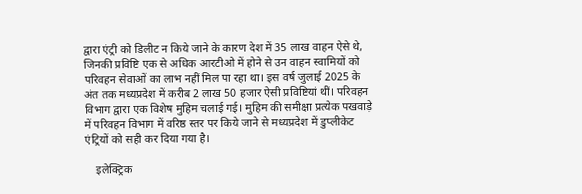द्वारा एंट्री को डिलीट न किये जाने के कारण देश में 35 लाख वाहन ऐसे थे, जिनकी प्रविष्टि एक से अधिक आरटीओ में होने से उन वाहन स्वामियों को परिवहन सेवाओं का लाभ नहीं मिल पा रहा था। इस वर्ष जुलाई 2025 के अंत तक मध्यप्रदेश में करीब 2 लाख 50 हजार ऐसी प्रविष्टियां थीं। परिवहन विभाग द्वारा एक विशेष मुहिम चलाई गई। मुहिम की समीक्षा प्रत्येक पखवाड़े में परिवहन विभाग में वरिष्ठ स्तर पर किये जाने से मध्यप्रदेश में डुप्लीकेट एंट्रियों को सही कर दिया गया है।

    इलेक्ट्रिक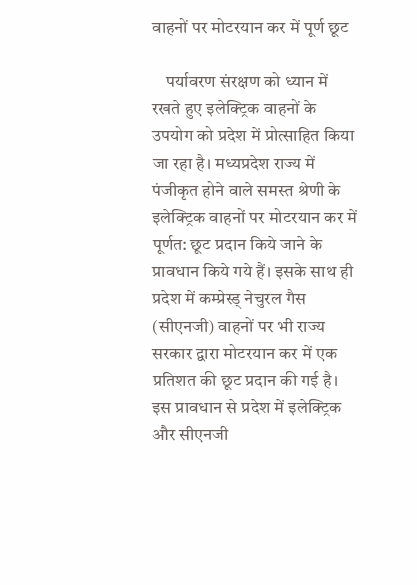वाहनों पर मोटरयान कर में पूर्ण छूट

    पर्यावरण संरक्षण को ध्यान में रखते हुए इलेक्ट्रिक वाहनों के उपयोग को प्रदेश में प्रोत्साहित किया जा रहा है। मध्यप्रदेश राज्य में पंजीकृत होने वाले समस्त श्रेणी के इलेक्ट्रिक वाहनों पर मोटरयान कर में पूर्णत: छूट प्रदान किये जाने के प्रावधान किये गये हैं। इसके साथ ही प्रदेश में कम्प्रेस्ड् नेचुरल गैस (सीएनजी) वाहनों पर भी राज्य सरकार द्वारा मोटरयान कर में एक प्रतिशत की छूट प्रदान की गई है। इस प्रावधान से प्रदेश में इलेक्ट्रिक और सीएनजी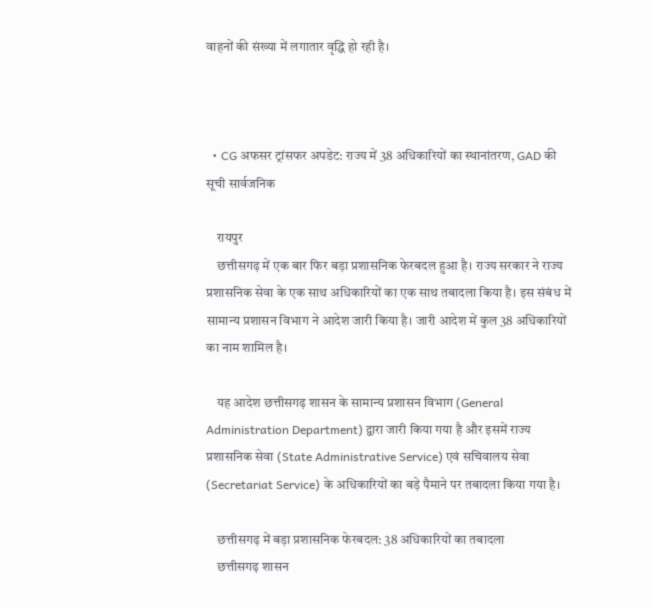वाहनों की संख्या में लगातार वृद्धि हो रही है।



  • CG अफसर ट्रांसफर अपडेट: राज्य में 38 अधिकारियों का स्थानांतरण, GAD की सूची सार्वजनिक

    रायपुर
    छत्तीसगढ़ में एक बार फिर बड़ा प्रशासनिक फेरबदल हुआ है। राज्य सरकार ने राज्य प्रशासनिक सेवा के एक साथ अधिकारियों का एक साथ तबादला किया है। इस संबंध में सामान्य प्रशासन विभाग ने आदेश जारी किया है। जारी आदेश में कुल 38 अधिकारियों का नाम शामिल है।

    यह आदेश छत्तीसगढ़ शासन के सामान्य प्रशासन विभाग (General Administration Department) द्वारा जारी किया गया है और इसमें राज्य प्रशासनिक सेवा (State Administrative Service) एवं सचिवालय सेवा (Secretariat Service) के अधिकारियों का बड़े पैमाने पर तबादला किया गया है।

    छत्तीसगढ़ में बड़ा प्रशासनिक फेरबदल: 38 अधिकारियों का तबादला
    छत्तीसगढ़ शासन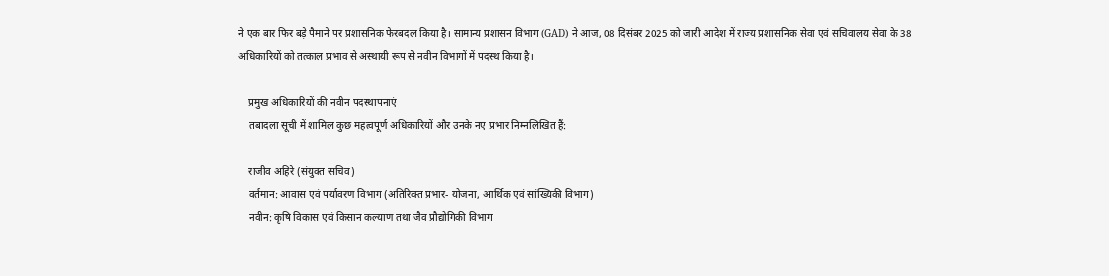ने एक बार फिर बड़े पैमाने पर प्रशासनिक फेरबदल किया है। सामान्य प्रशासन विभाग (GAD) ने आज, 08 दिसंबर 2025 को जारी आदेश में राज्य प्रशासनिक सेवा एवं सचिवालय सेवा के 38 अधिकारियों को तत्काल प्रभाव से अस्थायी रूप से नवीन विभागों में पदस्थ किया है।

    प्रमुख अधिकारियों की नवीन पदस्थापनाएं
    तबादला सूची में शामिल कुछ महत्वपूर्ण अधिकारियों और उनके नए प्रभार निम्नलिखित हैं:

    राजीव अहिरे (संयुक्त सचिव)
    वर्तमान: आवास एवं पर्यावरण विभाग (अतिरिक्त प्रभार- योजना, आर्थिक एवं सांख्यिकी विभाग)
    नवीन: कृषि विकास एवं किसान कल्याण तथा जैव प्रौद्योगिकी विभाग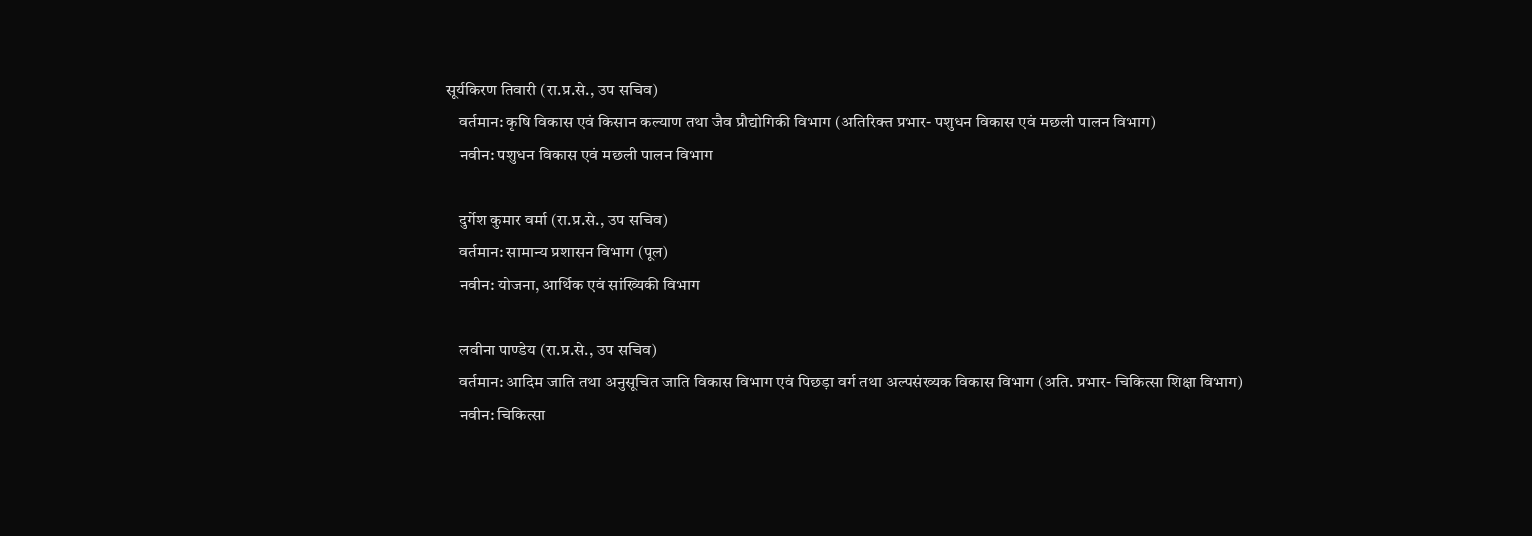सूर्यकिरण तिवारी (रा.प्र.से., उप सचिव)
    वर्तमान: कृषि विकास एवं किसान कल्याण तथा जैव प्रौद्योगिकी विभाग (अतिरिक्त प्रभार- पशुधन विकास एवं मछली पालन विभाग)
    नवीन: पशुधन विकास एवं मछली पालन विभाग

    दुर्गेश कुमार वर्मा (रा.प्र.से., उप सचिव)
    वर्तमान: सामान्य प्रशासन विभाग (पूल)
    नवीन: योजना, आर्थिक एवं सांख्यिकी विभाग

    लवीना पाण्डेय (रा.प्र.से., उप सचिव)
    वर्तमान: आदिम जाति तथा अनुसूचित जाति विकास विभाग एवं पिछड़ा वर्ग तथा अल्पसंख्यक विकास विभाग (अति. प्रभार- चिकित्सा शिक्षा विभाग)
    नवीन: चिकित्सा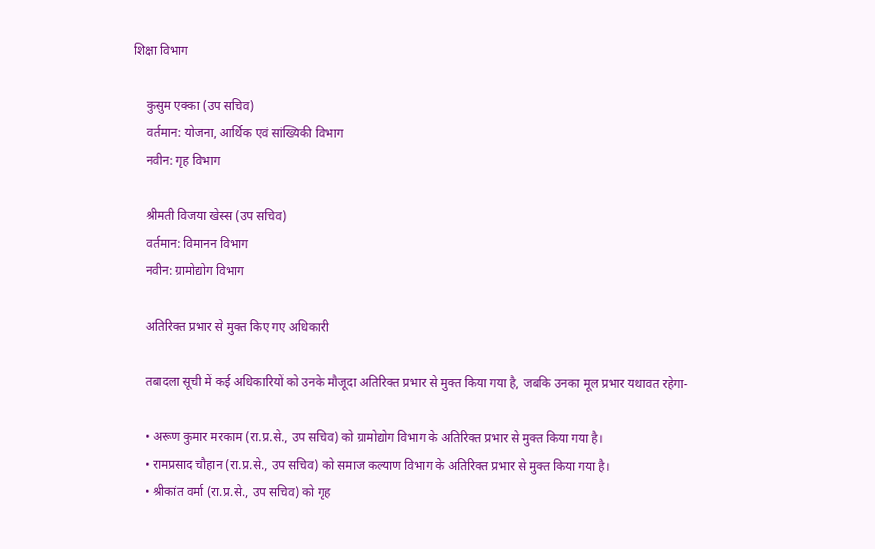शिक्षा विभाग

    कुसुम एक्का (उप सचिव)
    वर्तमान: योजना, आर्थिक एवं सांख्यिकी विभाग
    नवीन: गृह विभाग

    श्रीमती विजया खेस्स (उप सचिव)
    वर्तमान: विमानन विभाग
    नवीन: ग्रामोद्योग विभाग

    अतिरिक्त प्रभार से मुक्त किए गए अधिकारी

    तबादला सूची में कई अधिकारियों को उनके मौजूदा अतिरिक्त प्रभार से मुक्त किया गया है, जबकि उनका मूल प्रभार यथावत रहेगा-

    • अरूण कुमार मरकाम (रा.प्र.से., उप सचिव) को ग्रामोद्योग विभाग के अतिरिक्त प्रभार से मुक्त किया गया है।
    • रामप्रसाद चौहान (रा.प्र.से., उप सचिव) को समाज कल्याण विभाग के अतिरिक्त प्रभार से मुक्त किया गया है।
    • श्रीकांत वर्मा (रा.प्र.से., उप सचिव) को गृह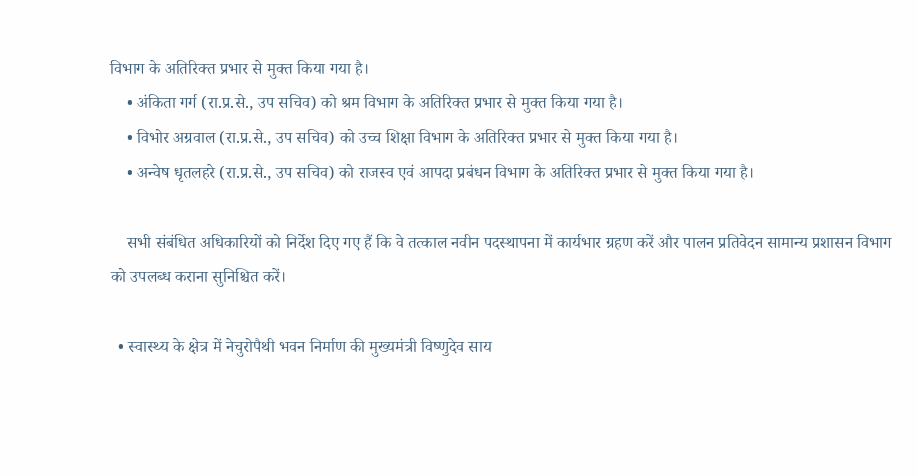विभाग के अतिरिक्त प्रभार से मुक्त किया गया है।
    • अंकिता गर्ग (रा.प्र.से., उप सचिव) को श्रम विभाग के अतिरिक्त प्रभार से मुक्त किया गया है।
    • विभोर अग्रवाल (रा.प्र.से., उप सचिव) को उच्च शिक्षा विभाग के अतिरिक्त प्रभार से मुक्त किया गया है।
    • अन्वेष धृतलहरे (रा.प्र.से., उप सचिव) को राजस्व एवं आपदा प्रबंधन विभाग के अतिरिक्त प्रभार से मुक्त किया गया है।

    सभी संबंधित अधिकारियों को निर्देश दिए गए हैं कि वे तत्काल नवीन पदस्थापना में कार्यभार ग्रहण करें और पालन प्रतिवेदन सामान्य प्रशासन विभाग को उपलब्ध कराना सुनिश्चित करें।

  • स्वास्थ्य के क्षेत्र में नेचुरोपैथी भवन निर्माण की मुख्यमंत्री विष्णुदेव साय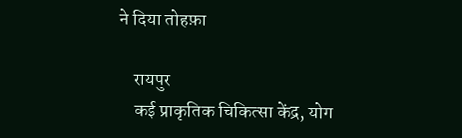ने दिया तोहफ़ा

    रायपुर
    कई प्राकृतिक चिकित्सा केंद्र, योग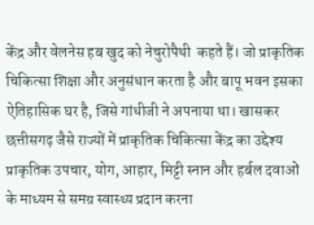केंद्र और वेलनेस हब खुद को नेचुरोपैथी  कहते हैं। जो प्राकृतिक चिकित्सा शिक्षा और अनुसंधान करता है और बापू भवन इसका ऐतिहासिक घर है, जिसे गांधीजी ने अपनाया था। खासकर छत्तीसगढ़ जैसे राज्यों में प्राकृतिक चिकित्सा केंद्र का उद्देश्य प्राकृतिक उपचार, योग, आहार, मिट्टी स्नान और हर्बल दवाओं के माध्यम से समग्र स्वास्थ्य प्रदान करना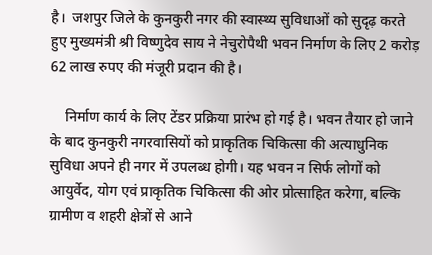है।  जशपुर जिले के कुनकुरी नगर की स्वास्थ्य सुविधाओं को सुदृढ़ करते हुए मुख्यमंत्री श्री विष्णुदेव साय ने नेचुरोपैथी भवन निर्माण के लिए 2 करोड़ 62 लाख रुपए की मंजूरी प्रदान की है।

    निर्माण कार्य के लिए टेंडर प्रक्रिया प्रारंभ हो गई है। भवन तैयार हो जाने के बाद कुनकुरी नगरवासियों को प्राकृतिक चिकित्सा की अत्याधुनिक सुविधा अपने ही नगर में उपलब्ध होगी। यह भवन न सिर्फ लोगों को आयुर्वेद, योग एवं प्राकृतिक चिकित्सा की ओर प्रोत्साहित करेगा, बल्कि ग्रामीण व शहरी क्षेत्रों से आने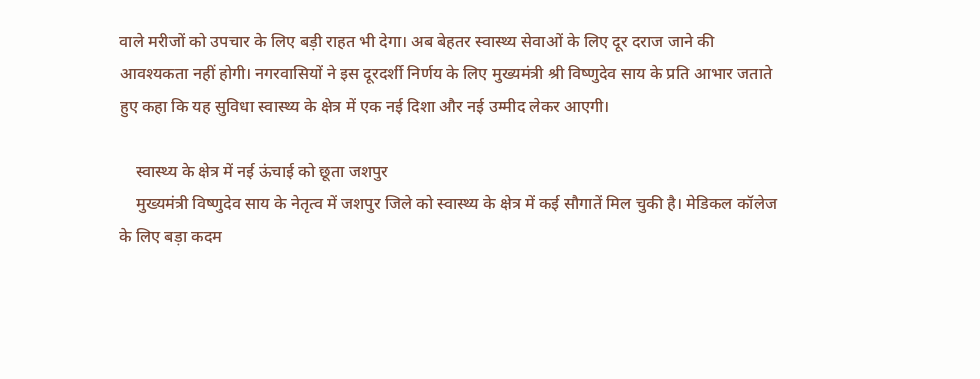वाले मरीजों को उपचार के लिए बड़ी राहत भी देगा। अब बेहतर स्वास्थ्य सेवाओं के लिए दूर दराज जाने की आवश्यकता नहीं होगी। नगरवासियों ने इस दूरदर्शी निर्णय के लिए मुख्यमंत्री श्री विष्णुदेव साय के प्रति आभार जताते हुए कहा कि यह सुविधा स्वास्थ्य के क्षेत्र में एक नई दिशा और नई उम्मीद लेकर आएगी।

    स्वास्थ्य के क्षेत्र में नई ऊंचाई को छूता जशपुर
    मुख्यमंत्री विष्णुदेव साय के नेतृत्व में जशपुर जिले को स्वास्थ्य के क्षेत्र में कई सौगातें मिल चुकी है। मेडिकल कॉलेज के लिए बड़ा कदम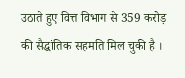उठाते हुए वित्त विभाग से 359 करोड़ की सैद्धांतिक सहमति मिल चुकी है ।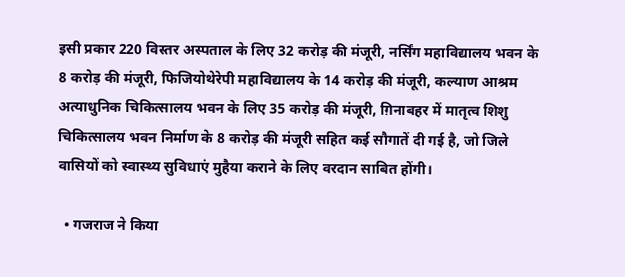इसी प्रकार 220 विस्तर अस्पताल के लिए 32 करोड़ की मंजूरी, नर्सिंग महाविद्यालय भवन के 8 करोड़ की मंजूरी, फिजियोथेरेपी महाविद्यालय के 14 करोड़ की मंजूरी, कल्याण आश्रम अत्याधुनिक चिकित्सालय भवन के लिए 35 करोड़ की मंजूरी, ग़िनाबहर में मातृत्व शिशु चिकित्सालय भवन निर्माण के 8 करोड़ की मंजूरी सहित कई सौगातें दी गई है, जो जिले वासियों को स्वास्थ्य सुविधाएं मुहैया कराने के लिए वरदान साबित होंगी।

  • गजराज ने किया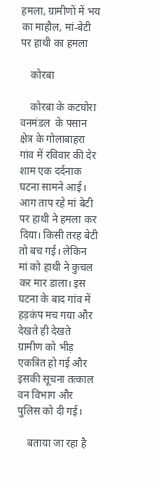हमला, ग्रामीणों में भय का माहौल, मां-बेटी पर हाथी का हमला

    कोरबा

    कोरबा के कटघोरा वनमंडल  के पसान क्षेत्र के गोलाबाहरा गांव में रविवार की देर शाम एक दर्दनाक घटना सामने आई। आग ताप रहे मां बेटी पर हाथी ने हमला कर दिया। किसी तरह बेटी तो बच गई। लेकिन मां को हाथी ने कुचल कर मार डाला। इस घटना के बाद गांव में हड़कंप मच गया और देखते ही देखते ग्रामीण को भीड़ एकत्रित हो गई और इसकी सूचना तत्काल वन विभाग और पुलिस को दी गई।

    बताया जा रहा है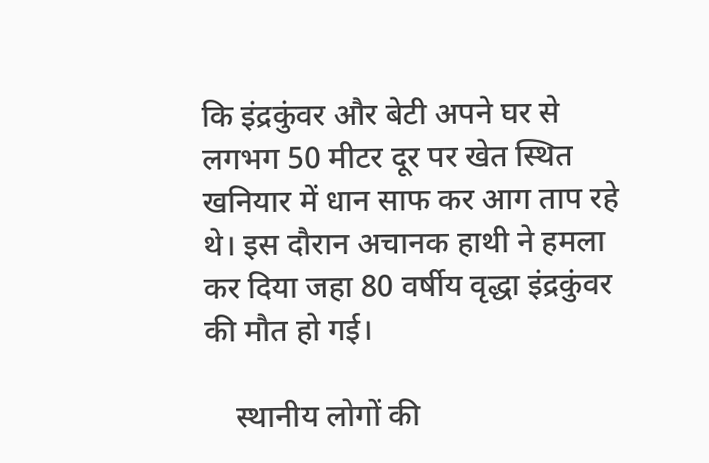कि इंद्रकुंवर और बेटी अपने घर से लगभग 50 मीटर दूर पर खेत स्थित खनियार में धान साफ कर आग ताप रहे थे। इस दौरान अचानक हाथी ने हमला कर दिया जहा 80 वर्षीय वृद्धा इंद्रकुंवर की मौत हो गई।

    स्थानीय लोगों की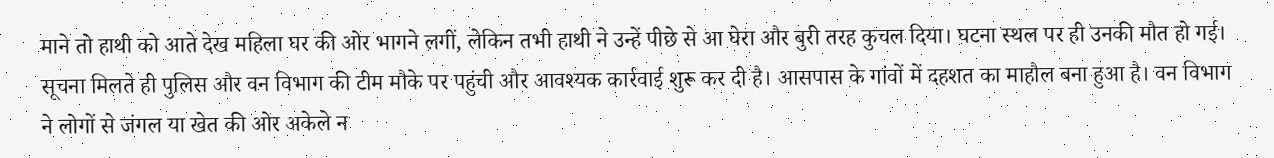माने तो हाथी को आते देख महिला घर की ओर भागने लगीं, लेकिन तभी हाथी ने उन्हें पीछे से आ घेरा और बुरी तरह कुचल दिया। घटना स्थल पर ही उनकी मौत हो गई। सूचना मिलते ही पुलिस और वन विभाग की टीम मौके पर पहुंची और आवश्यक कार्रवाई शुरू कर दी है। आसपास के गांवों में दहशत का माहौल बना हुआ है। वन विभाग ने लोगों से जंगल या खेत की ओर अकेले न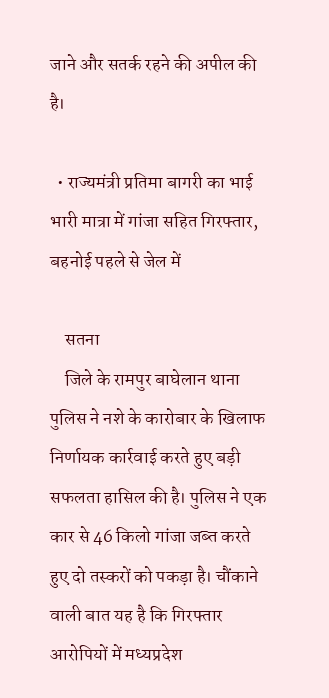जाने और सतर्क रहने की अपील की है।

  • राज्यमंत्री प्रतिमा बागरी का भाई भारी मात्रा में गांजा सहित गिरफ्तार, बहनोई पहले से जेल में

    सतना
    जिले के रामपुर बाघेलान थाना पुलिस ने नशे के कारोबार के खिलाफ निर्णायक कार्रवाई करते हुए बड़ी सफलता हासिल की है। पुलिस ने एक कार से 46 किलो गांजा जब्त करते हुए दो तस्करों को पकड़ा है। चौंकाने वाली बात यह है कि गिरफ्तार आरोपियों में मध्यप्रदेश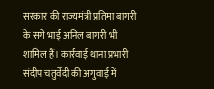सरकार की राज्यमंत्री प्रतिमा बागरी के सगे भाई अनिल बागरी भी शामिल हैं। कार्रवाई थाना प्रभारी संदीप चतुर्वेदी की अगुवाई में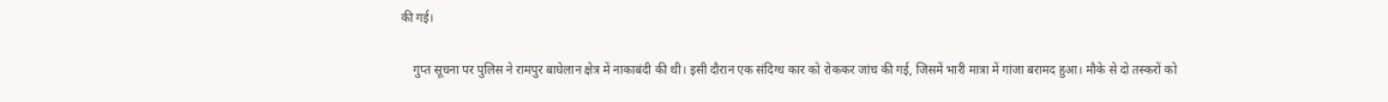की गई।

    गुप्त सूचना पर पुलिस ने रामपुर बाघेलान क्षेत्र में नाकाबंदी की थी। इसी दौरान एक संदिग्ध कार को रोककर जांच की गई, जिसमें भारी मात्रा में गांजा बरामद हुआ। मौके से दो तस्करों को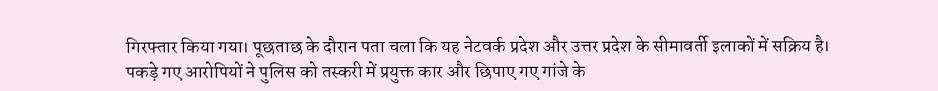गिरफ्तार किया गया। पूछताछ के दौरान पता चला कि यह नेटवर्क प्रदेश और उत्तर प्रदेश के सीमावर्ती इलाकों में सक्रिय है। पकड़े गए आरोपियों ने पुलिस को तस्करी में प्रयुक्त कार और छिपाए गए गांजे के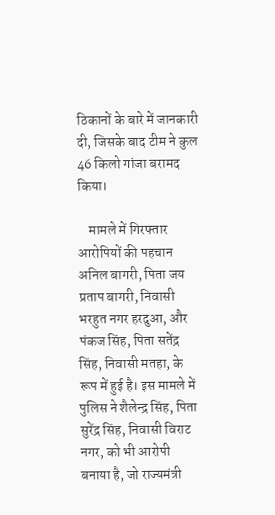ठिकानों के बारे में जानकारी दी, जिसके बाद टीम ने कुल 46 किलो गांजा बरामद किया।

    मामले में गिरफ्तार आरोपियों की पहचान अनिल बागरी, पिता जय प्रताप बागरी, निवासी भरहुत नगर हरदुआ, और पंकज सिंह, पिता सतेंद्र सिंह, निवासी मतहा, के रूप में हुई है। इस मामले में पुलिस ने शैलेन्द्र सिंह, पिता सुरेंद्र सिंह, निवासी विराट नगर, को भी आरोपी बनाया है, जो राज्यमंत्री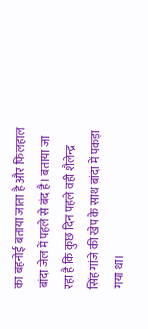का बहनोई बताया जाता है और फिलहाल बांदा जेल में पहले से बंद है। बताया जा रहा है कि कुछ दिन पहले वही शैलेन्द्र सिंह गांजे की खेप के साथ बांदा में पकड़ा गया था।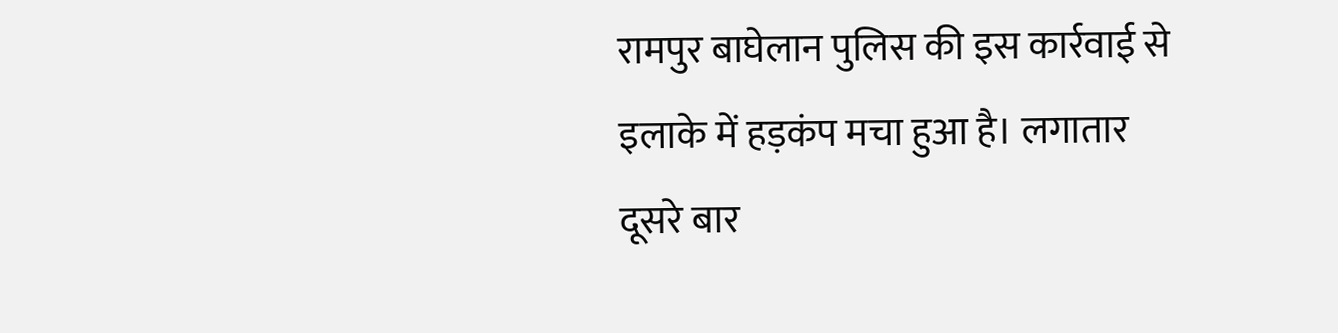रामपुर बाघेलान पुलिस की इस कार्रवाई से इलाके में हड़कंप मचा हुआ है। लगातार दूसरे बार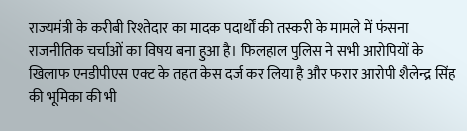राज्यमंत्री के करीबी रिश्तेदार का मादक पदार्थों की तस्करी के मामले में फंसना राजनीतिक चर्चाओं का विषय बना हुआ है। फिलहाल पुलिस ने सभी आरोपियों के खिलाफ एनडीपीएस एक्ट के तहत केस दर्ज कर लिया है और फरार आरोपी शैलेन्द्र सिंह की भूमिका की भी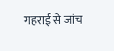गहराई से जांच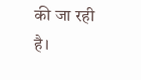की जा रही है।